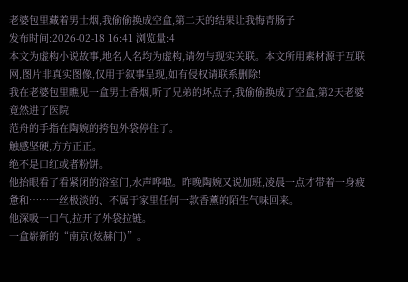老婆包里藏着男士烟,我偷偷换成空盒,第二天的结果让我悔青肠子
发布时间:2026-02-18 16:41 浏览量:4
本文为虚构小说故事,地名人名均为虚构,请勿与现实关联。本文所用素材源于互联网,图片非真实图像,仅用于叙事呈现,如有侵权请联系删除!
我在老婆包里瞧见一盒男士香烟,听了兄弟的坏点子,我偷偷换成了空盒,第2天老婆竟然进了医院
范舟的手指在陶婉的挎包外袋停住了。
触感坚硬,方方正正。
绝不是口红或者粉饼。
他抬眼看了看紧闭的浴室门,水声哗啦。昨晚陶婉又说加班,凌晨一点才带着一身疲惫和……一丝极淡的、不属于家里任何一款香薰的陌生气味回来。
他深吸一口气,拉开了外袋拉链。
一盒崭新的“南京(炫赫门)”。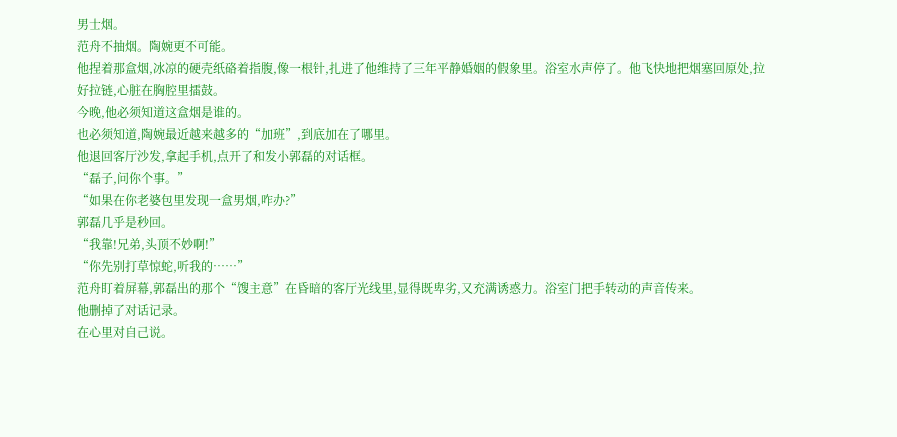男士烟。
范舟不抽烟。陶婉更不可能。
他捏着那盒烟,冰凉的硬壳纸硌着指腹,像一根针,扎进了他维持了三年平静婚姻的假象里。浴室水声停了。他飞快地把烟塞回原处,拉好拉链,心脏在胸腔里擂鼓。
今晚,他必须知道这盒烟是谁的。
也必须知道,陶婉最近越来越多的“加班”,到底加在了哪里。
他退回客厅沙发,拿起手机,点开了和发小郭磊的对话框。
“磊子,问你个事。”
“如果在你老婆包里发现一盒男烟,咋办?”
郭磊几乎是秒回。
“我靠!兄弟,头顶不妙啊!”
“你先别打草惊蛇,听我的……”
范舟盯着屏幕,郭磊出的那个“馊主意”在昏暗的客厅光线里,显得既卑劣,又充满诱惑力。浴室门把手转动的声音传来。
他删掉了对话记录。
在心里对自己说。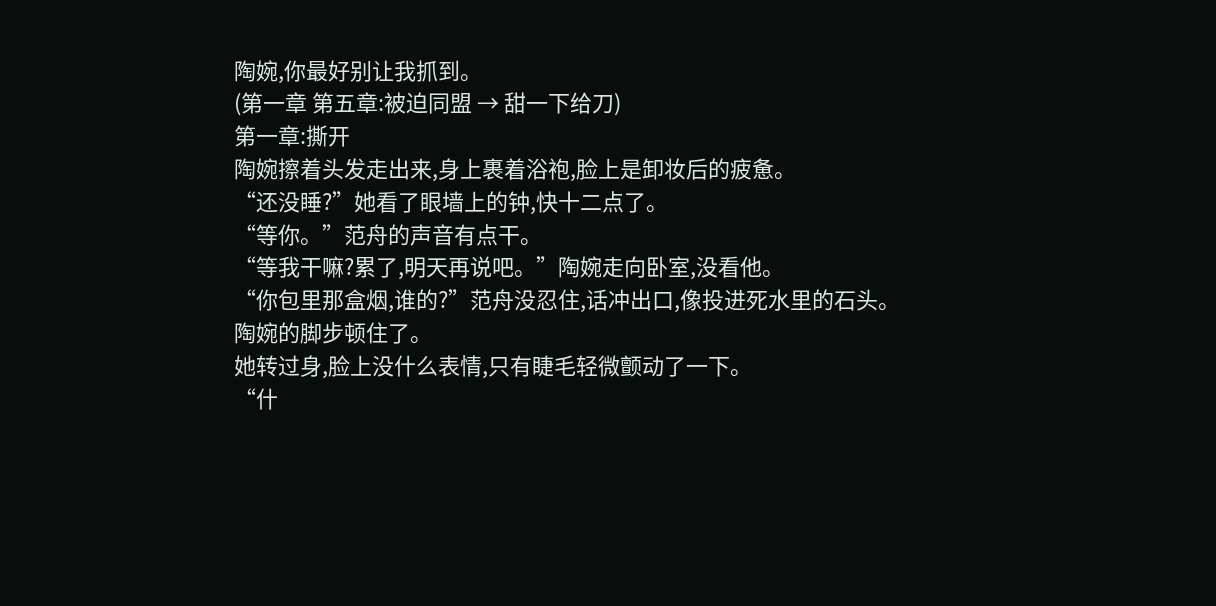陶婉,你最好别让我抓到。
(第一章 第五章:被迫同盟 → 甜一下给刀)
第一章:撕开
陶婉擦着头发走出来,身上裹着浴袍,脸上是卸妆后的疲惫。
“还没睡?”她看了眼墙上的钟,快十二点了。
“等你。”范舟的声音有点干。
“等我干嘛?累了,明天再说吧。”陶婉走向卧室,没看他。
“你包里那盒烟,谁的?”范舟没忍住,话冲出口,像投进死水里的石头。
陶婉的脚步顿住了。
她转过身,脸上没什么表情,只有睫毛轻微颤动了一下。
“什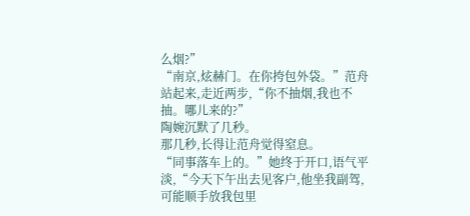么烟?”
“南京,炫赫门。在你挎包外袋。”范舟站起来,走近两步,“你不抽烟,我也不抽。哪儿来的?”
陶婉沉默了几秒。
那几秒,长得让范舟觉得窒息。
“同事落车上的。”她终于开口,语气平淡,“今天下午出去见客户,他坐我副驾,可能顺手放我包里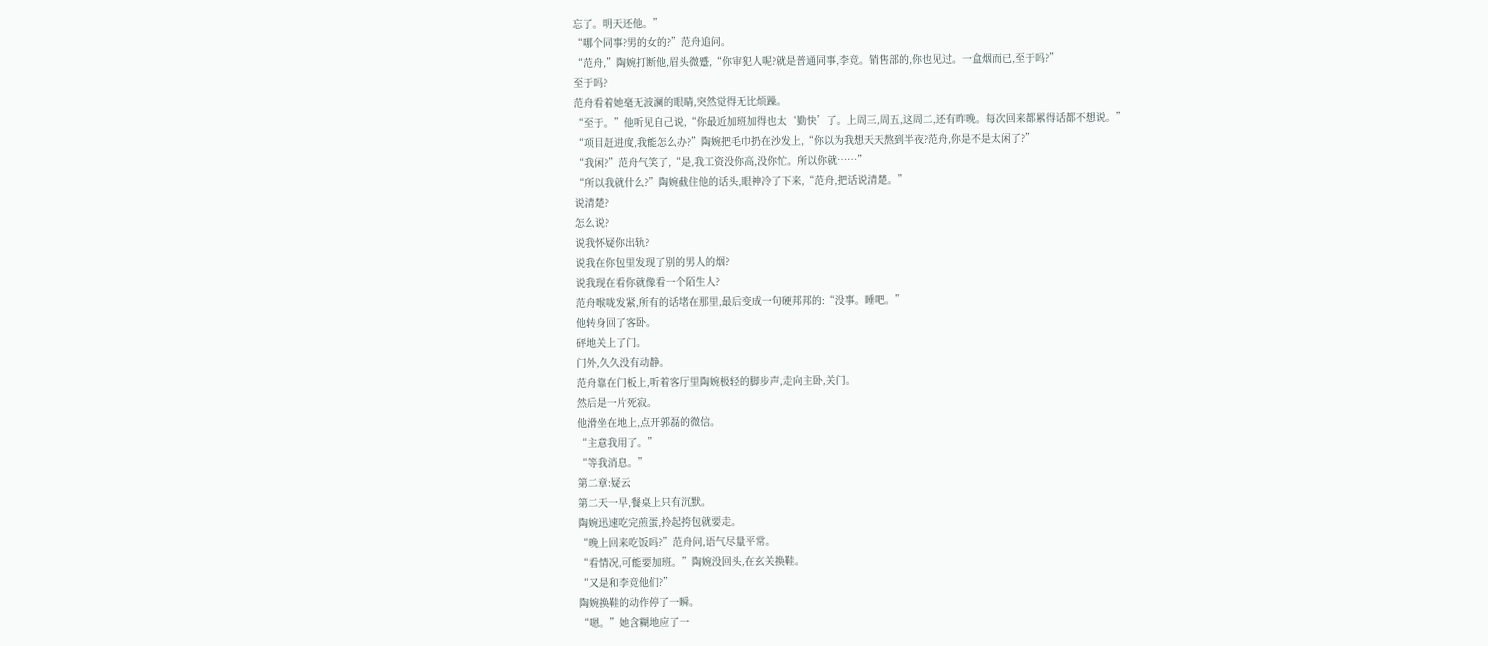忘了。明天还他。”
“哪个同事?男的女的?”范舟追问。
“范舟,”陶婉打断他,眉头微蹙,“你审犯人呢?就是普通同事,李竞。销售部的,你也见过。一盒烟而已,至于吗?”
至于吗?
范舟看着她毫无波澜的眼睛,突然觉得无比烦躁。
“至于。”他听见自己说,“你最近加班加得也太‘勤快’了。上周三,周五,这周二,还有昨晚。每次回来都累得话都不想说。”
“项目赶进度,我能怎么办?”陶婉把毛巾扔在沙发上,“你以为我想天天熬到半夜?范舟,你是不是太闲了?”
“我闲?”范舟气笑了,“是,我工资没你高,没你忙。所以你就……”
“所以我就什么?”陶婉截住他的话头,眼神冷了下来,“范舟,把话说清楚。”
说清楚?
怎么说?
说我怀疑你出轨?
说我在你包里发现了别的男人的烟?
说我现在看你就像看一个陌生人?
范舟喉咙发紧,所有的话堵在那里,最后变成一句硬邦邦的:“没事。睡吧。”
他转身回了客卧。
砰地关上了门。
门外,久久没有动静。
范舟靠在门板上,听着客厅里陶婉极轻的脚步声,走向主卧,关门。
然后是一片死寂。
他滑坐在地上,点开郭磊的微信。
“主意我用了。”
“等我消息。”
第二章:疑云
第二天一早,餐桌上只有沉默。
陶婉迅速吃完煎蛋,拎起挎包就要走。
“晚上回来吃饭吗?”范舟问,语气尽量平常。
“看情况,可能要加班。”陶婉没回头,在玄关换鞋。
“又是和李竞他们?”
陶婉换鞋的动作停了一瞬。
“嗯。”她含糊地应了一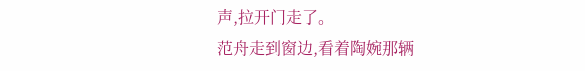声,拉开门走了。
范舟走到窗边,看着陶婉那辆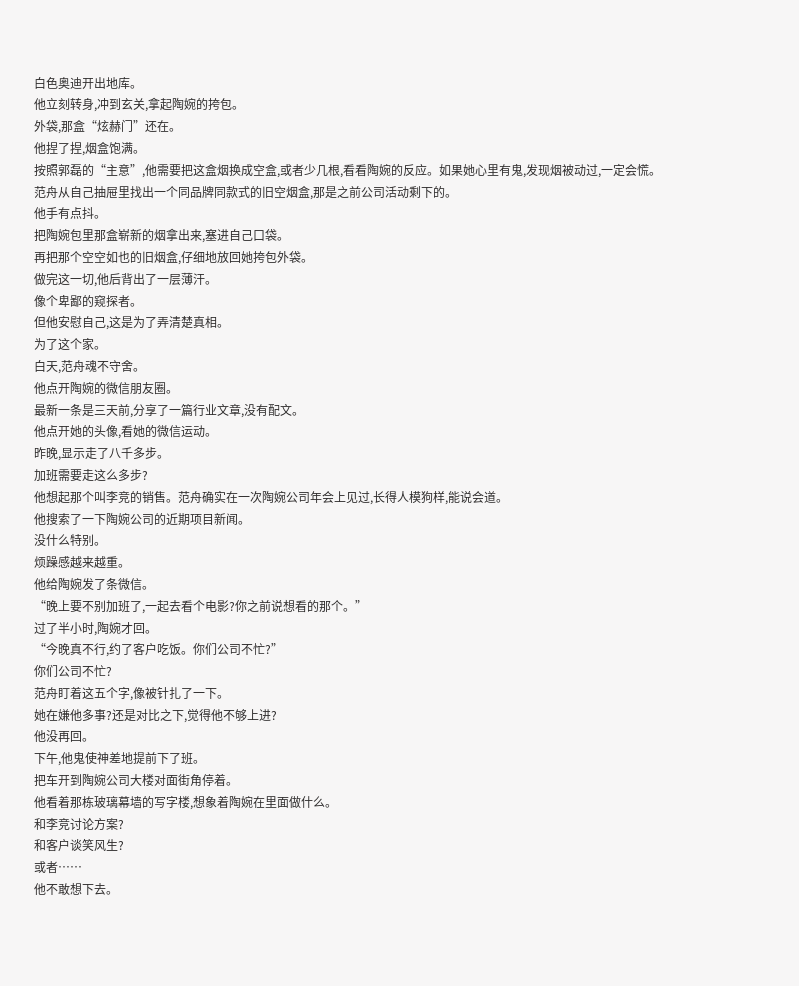白色奥迪开出地库。
他立刻转身,冲到玄关,拿起陶婉的挎包。
外袋,那盒“炫赫门”还在。
他捏了捏,烟盒饱满。
按照郭磊的“主意”,他需要把这盒烟换成空盒,或者少几根,看看陶婉的反应。如果她心里有鬼,发现烟被动过,一定会慌。
范舟从自己抽屉里找出一个同品牌同款式的旧空烟盒,那是之前公司活动剩下的。
他手有点抖。
把陶婉包里那盒崭新的烟拿出来,塞进自己口袋。
再把那个空空如也的旧烟盒,仔细地放回她挎包外袋。
做完这一切,他后背出了一层薄汗。
像个卑鄙的窥探者。
但他安慰自己,这是为了弄清楚真相。
为了这个家。
白天,范舟魂不守舍。
他点开陶婉的微信朋友圈。
最新一条是三天前,分享了一篇行业文章,没有配文。
他点开她的头像,看她的微信运动。
昨晚,显示走了八千多步。
加班需要走这么多步?
他想起那个叫李竞的销售。范舟确实在一次陶婉公司年会上见过,长得人模狗样,能说会道。
他搜索了一下陶婉公司的近期项目新闻。
没什么特别。
烦躁感越来越重。
他给陶婉发了条微信。
“晚上要不别加班了,一起去看个电影?你之前说想看的那个。”
过了半小时,陶婉才回。
“今晚真不行,约了客户吃饭。你们公司不忙?”
你们公司不忙?
范舟盯着这五个字,像被针扎了一下。
她在嫌他多事?还是对比之下,觉得他不够上进?
他没再回。
下午,他鬼使神差地提前下了班。
把车开到陶婉公司大楼对面街角停着。
他看着那栋玻璃幕墙的写字楼,想象着陶婉在里面做什么。
和李竞讨论方案?
和客户谈笑风生?
或者……
他不敢想下去。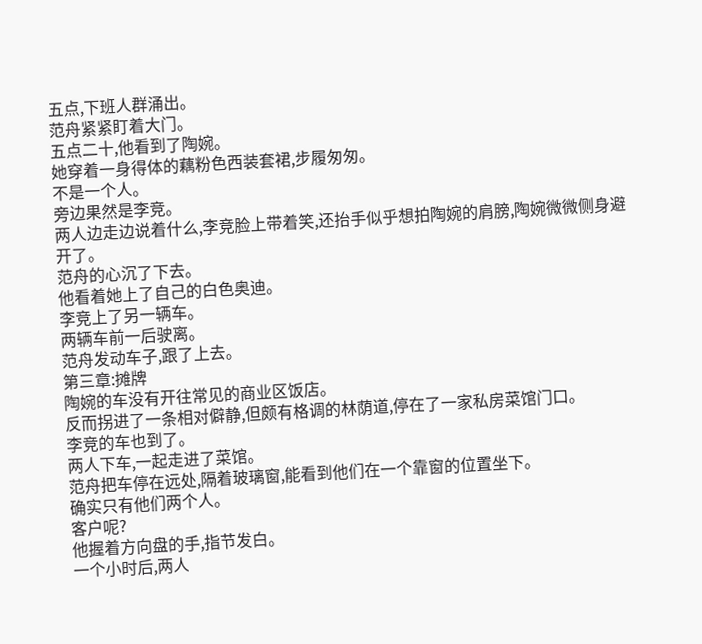五点,下班人群涌出。
范舟紧紧盯着大门。
五点二十,他看到了陶婉。
她穿着一身得体的藕粉色西装套裙,步履匆匆。
不是一个人。
旁边果然是李竞。
两人边走边说着什么,李竞脸上带着笑,还抬手似乎想拍陶婉的肩膀,陶婉微微侧身避开了。
范舟的心沉了下去。
他看着她上了自己的白色奥迪。
李竞上了另一辆车。
两辆车前一后驶离。
范舟发动车子,跟了上去。
第三章:摊牌
陶婉的车没有开往常见的商业区饭店。
反而拐进了一条相对僻静,但颇有格调的林荫道,停在了一家私房菜馆门口。
李竞的车也到了。
两人下车,一起走进了菜馆。
范舟把车停在远处,隔着玻璃窗,能看到他们在一个靠窗的位置坐下。
确实只有他们两个人。
客户呢?
他握着方向盘的手,指节发白。
一个小时后,两人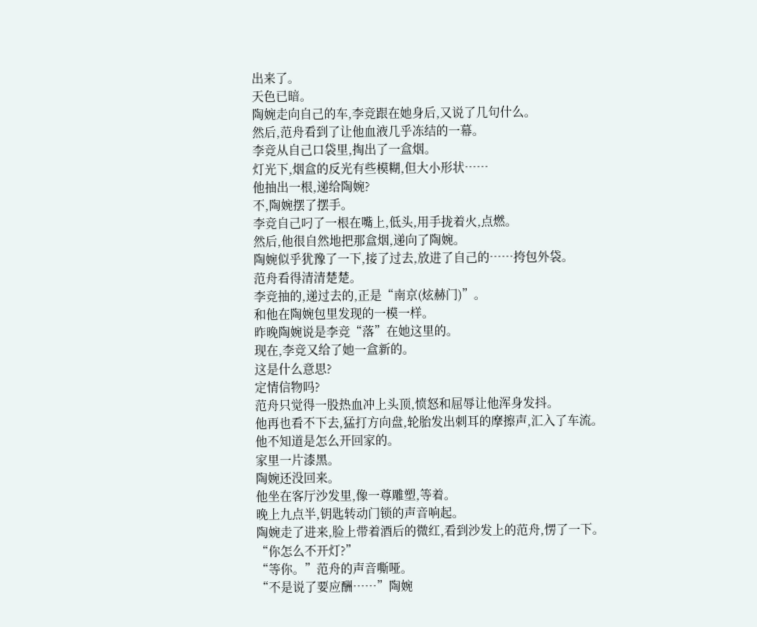出来了。
天色已暗。
陶婉走向自己的车,李竞跟在她身后,又说了几句什么。
然后,范舟看到了让他血液几乎冻结的一幕。
李竞从自己口袋里,掏出了一盒烟。
灯光下,烟盒的反光有些模糊,但大小形状……
他抽出一根,递给陶婉?
不,陶婉摆了摆手。
李竞自己叼了一根在嘴上,低头,用手拢着火,点燃。
然后,他很自然地把那盒烟,递向了陶婉。
陶婉似乎犹豫了一下,接了过去,放进了自己的……挎包外袋。
范舟看得清清楚楚。
李竞抽的,递过去的,正是“南京(炫赫门)”。
和他在陶婉包里发现的一模一样。
昨晚陶婉说是李竞“落”在她这里的。
现在,李竞又给了她一盒新的。
这是什么意思?
定情信物吗?
范舟只觉得一股热血冲上头顶,愤怒和屈辱让他浑身发抖。
他再也看不下去,猛打方向盘,轮胎发出刺耳的摩擦声,汇入了车流。
他不知道是怎么开回家的。
家里一片漆黑。
陶婉还没回来。
他坐在客厅沙发里,像一尊雕塑,等着。
晚上九点半,钥匙转动门锁的声音响起。
陶婉走了进来,脸上带着酒后的微红,看到沙发上的范舟,愣了一下。
“你怎么不开灯?”
“等你。”范舟的声音嘶哑。
“不是说了要应酬……”陶婉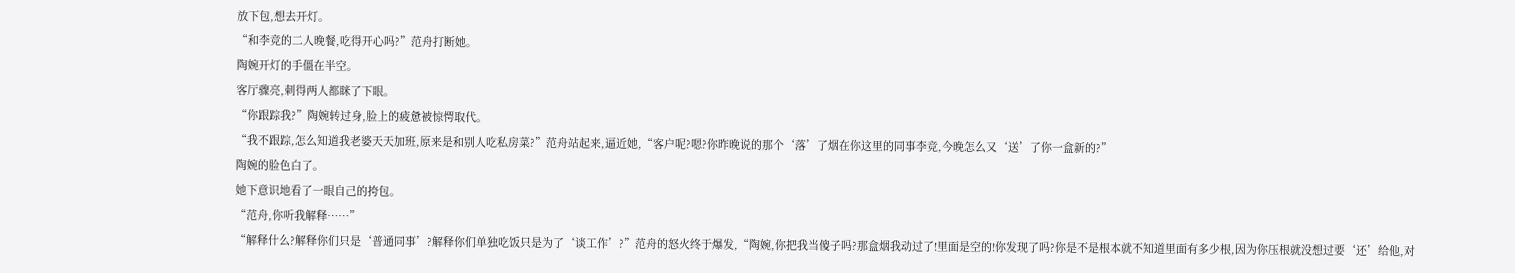放下包,想去开灯。
“和李竞的二人晚餐,吃得开心吗?”范舟打断她。
陶婉开灯的手僵在半空。
客厅骤亮,刺得两人都眯了下眼。
“你跟踪我?”陶婉转过身,脸上的疲惫被惊愕取代。
“我不跟踪,怎么知道我老婆天天加班,原来是和别人吃私房菜?”范舟站起来,逼近她,“客户呢?嗯?你昨晚说的那个‘落’了烟在你这里的同事李竞,今晚怎么又‘送’了你一盒新的?”
陶婉的脸色白了。
她下意识地看了一眼自己的挎包。
“范舟,你听我解释……”
“解释什么?解释你们只是‘普通同事’?解释你们单独吃饭只是为了‘谈工作’?”范舟的怒火终于爆发,“陶婉,你把我当傻子吗?那盒烟我动过了!里面是空的!你发现了吗?你是不是根本就不知道里面有多少根,因为你压根就没想过要‘还’给他,对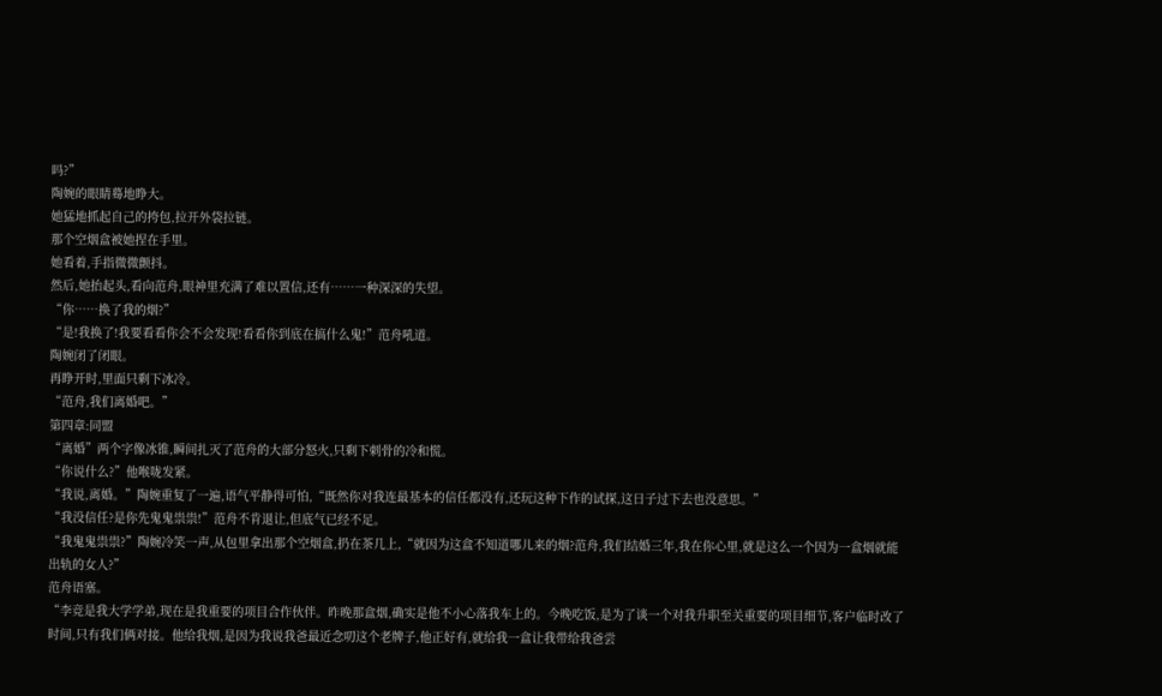吗?”
陶婉的眼睛蓦地睁大。
她猛地抓起自己的挎包,拉开外袋拉链。
那个空烟盒被她捏在手里。
她看着,手指微微颤抖。
然后,她抬起头,看向范舟,眼神里充满了难以置信,还有……一种深深的失望。
“你……换了我的烟?”
“是!我换了!我要看看你会不会发现!看看你到底在搞什么鬼!”范舟吼道。
陶婉闭了闭眼。
再睁开时,里面只剩下冰冷。
“范舟,我们离婚吧。”
第四章:同盟
“离婚”两个字像冰锥,瞬间扎灭了范舟的大部分怒火,只剩下刺骨的冷和慌。
“你说什么?”他喉咙发紧。
“我说,离婚。”陶婉重复了一遍,语气平静得可怕,“既然你对我连最基本的信任都没有,还玩这种下作的试探,这日子过下去也没意思。”
“我没信任?是你先鬼鬼祟祟!”范舟不肯退让,但底气已经不足。
“我鬼鬼祟祟?”陶婉冷笑一声,从包里拿出那个空烟盒,扔在茶几上,“就因为这盒不知道哪儿来的烟?范舟,我们结婚三年,我在你心里,就是这么一个因为一盒烟就能出轨的女人?”
范舟语塞。
“李竞是我大学学弟,现在是我重要的项目合作伙伴。昨晚那盒烟,确实是他不小心落我车上的。今晚吃饭,是为了谈一个对我升职至关重要的项目细节,客户临时改了时间,只有我们俩对接。他给我烟,是因为我说我爸最近念叨这个老牌子,他正好有,就给我一盒让我带给我爸尝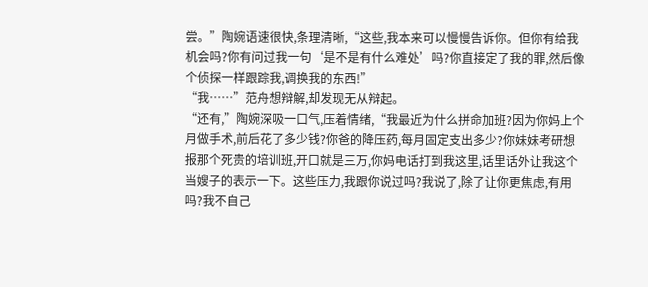尝。”陶婉语速很快,条理清晰,“这些,我本来可以慢慢告诉你。但你有给我机会吗?你有问过我一句‘是不是有什么难处’吗?你直接定了我的罪,然后像个侦探一样跟踪我,调换我的东西!”
“我……”范舟想辩解,却发现无从辩起。
“还有,”陶婉深吸一口气,压着情绪,“我最近为什么拼命加班?因为你妈上个月做手术,前后花了多少钱?你爸的降压药,每月固定支出多少?你妹妹考研想报那个死贵的培训班,开口就是三万,你妈电话打到我这里,话里话外让我这个当嫂子的表示一下。这些压力,我跟你说过吗?我说了,除了让你更焦虑,有用吗?我不自己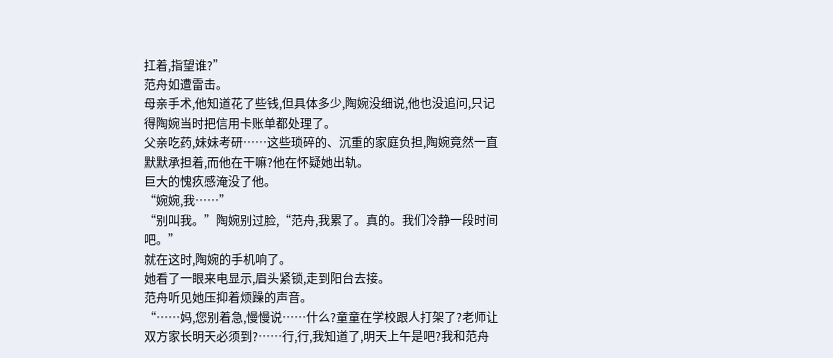扛着,指望谁?”
范舟如遭雷击。
母亲手术,他知道花了些钱,但具体多少,陶婉没细说,他也没追问,只记得陶婉当时把信用卡账单都处理了。
父亲吃药,妹妹考研……这些琐碎的、沉重的家庭负担,陶婉竟然一直默默承担着,而他在干嘛?他在怀疑她出轨。
巨大的愧疚感淹没了他。
“婉婉,我……”
“别叫我。”陶婉别过脸,“范舟,我累了。真的。我们冷静一段时间吧。”
就在这时,陶婉的手机响了。
她看了一眼来电显示,眉头紧锁,走到阳台去接。
范舟听见她压抑着烦躁的声音。
“……妈,您别着急,慢慢说……什么?童童在学校跟人打架了?老师让双方家长明天必须到?……行,行,我知道了,明天上午是吧?我和范舟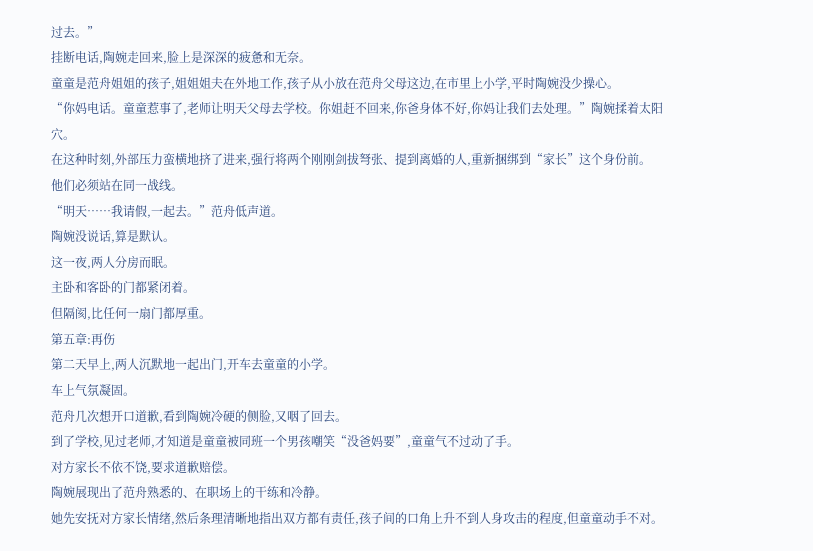过去。”
挂断电话,陶婉走回来,脸上是深深的疲惫和无奈。
童童是范舟姐姐的孩子,姐姐姐夫在外地工作,孩子从小放在范舟父母这边,在市里上小学,平时陶婉没少操心。
“你妈电话。童童惹事了,老师让明天父母去学校。你姐赶不回来,你爸身体不好,你妈让我们去处理。”陶婉揉着太阳穴。
在这种时刻,外部压力蛮横地挤了进来,强行将两个刚刚剑拔弩张、提到离婚的人,重新捆绑到“家长”这个身份前。
他们必须站在同一战线。
“明天……我请假,一起去。”范舟低声道。
陶婉没说话,算是默认。
这一夜,两人分房而眠。
主卧和客卧的门都紧闭着。
但隔阂,比任何一扇门都厚重。
第五章:再伤
第二天早上,两人沉默地一起出门,开车去童童的小学。
车上气氛凝固。
范舟几次想开口道歉,看到陶婉冷硬的侧脸,又咽了回去。
到了学校,见过老师,才知道是童童被同班一个男孩嘲笑“没爸妈要”,童童气不过动了手。
对方家长不依不饶,要求道歉赔偿。
陶婉展现出了范舟熟悉的、在职场上的干练和冷静。
她先安抚对方家长情绪,然后条理清晰地指出双方都有责任,孩子间的口角上升不到人身攻击的程度,但童童动手不对。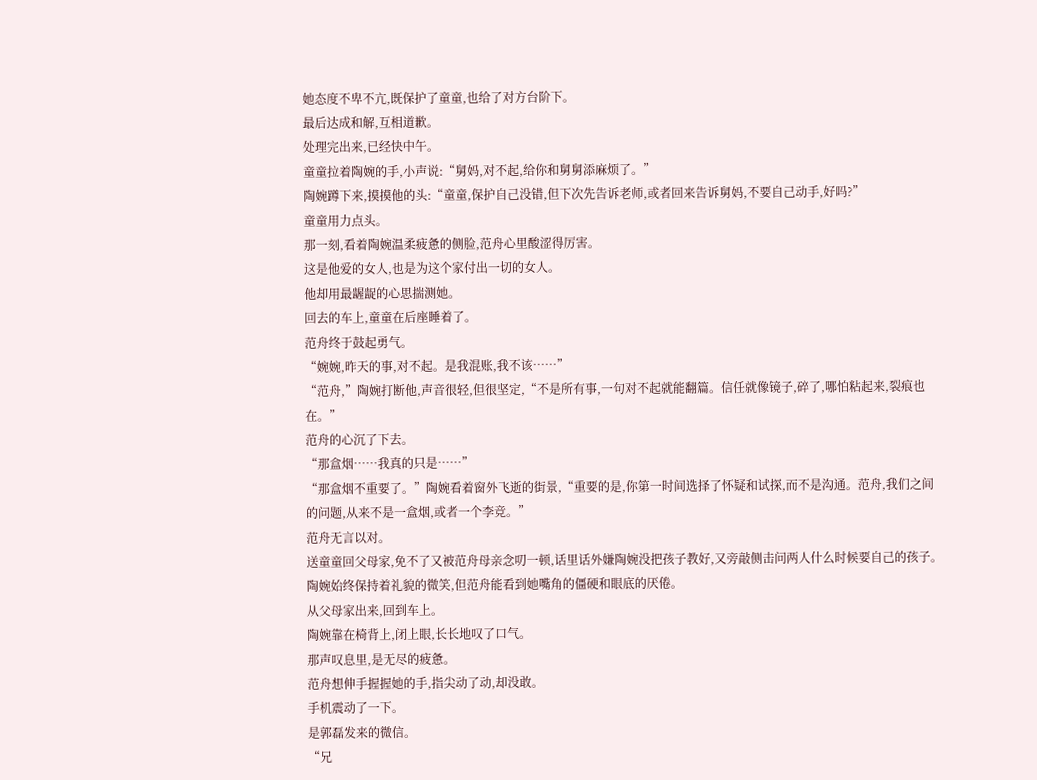她态度不卑不亢,既保护了童童,也给了对方台阶下。
最后达成和解,互相道歉。
处理完出来,已经快中午。
童童拉着陶婉的手,小声说:“舅妈,对不起,给你和舅舅添麻烦了。”
陶婉蹲下来,摸摸他的头:“童童,保护自己没错,但下次先告诉老师,或者回来告诉舅妈,不要自己动手,好吗?”
童童用力点头。
那一刻,看着陶婉温柔疲惫的侧脸,范舟心里酸涩得厉害。
这是他爱的女人,也是为这个家付出一切的女人。
他却用最龌龊的心思揣测她。
回去的车上,童童在后座睡着了。
范舟终于鼓起勇气。
“婉婉,昨天的事,对不起。是我混账,我不该……”
“范舟,”陶婉打断他,声音很轻,但很坚定,“不是所有事,一句对不起就能翻篇。信任就像镜子,碎了,哪怕粘起来,裂痕也在。”
范舟的心沉了下去。
“那盒烟……我真的只是……”
“那盒烟不重要了。”陶婉看着窗外飞逝的街景,“重要的是,你第一时间选择了怀疑和试探,而不是沟通。范舟,我们之间的问题,从来不是一盒烟,或者一个李竞。”
范舟无言以对。
送童童回父母家,免不了又被范舟母亲念叨一顿,话里话外嫌陶婉没把孩子教好,又旁敲侧击问两人什么时候要自己的孩子。
陶婉始终保持着礼貌的微笑,但范舟能看到她嘴角的僵硬和眼底的厌倦。
从父母家出来,回到车上。
陶婉靠在椅背上,闭上眼,长长地叹了口气。
那声叹息里,是无尽的疲惫。
范舟想伸手握握她的手,指尖动了动,却没敢。
手机震动了一下。
是郭磊发来的微信。
“兄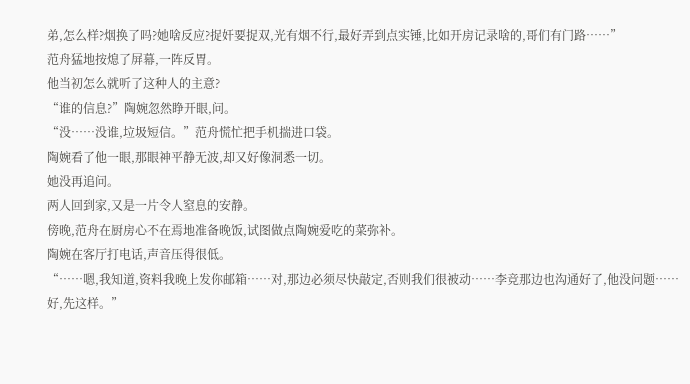弟,怎么样?烟换了吗?她啥反应?捉奸要捉双,光有烟不行,最好弄到点实锤,比如开房记录啥的,哥们有门路……”
范舟猛地按熄了屏幕,一阵反胃。
他当初怎么就听了这种人的主意?
“谁的信息?”陶婉忽然睁开眼,问。
“没……没谁,垃圾短信。”范舟慌忙把手机揣进口袋。
陶婉看了他一眼,那眼神平静无波,却又好像洞悉一切。
她没再追问。
两人回到家,又是一片令人窒息的安静。
傍晚,范舟在厨房心不在焉地准备晚饭,试图做点陶婉爱吃的菜弥补。
陶婉在客厅打电话,声音压得很低。
“……嗯,我知道,资料我晚上发你邮箱……对,那边必须尽快敲定,否则我们很被动……李竞那边也沟通好了,他没问题……好,先这样。”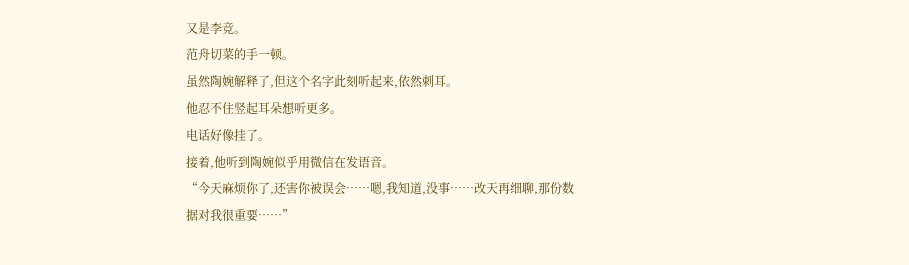又是李竞。
范舟切菜的手一顿。
虽然陶婉解释了,但这个名字此刻听起来,依然刺耳。
他忍不住竖起耳朵想听更多。
电话好像挂了。
接着,他听到陶婉似乎用微信在发语音。
“今天麻烦你了,还害你被误会……嗯,我知道,没事……改天再细聊,那份数据对我很重要……”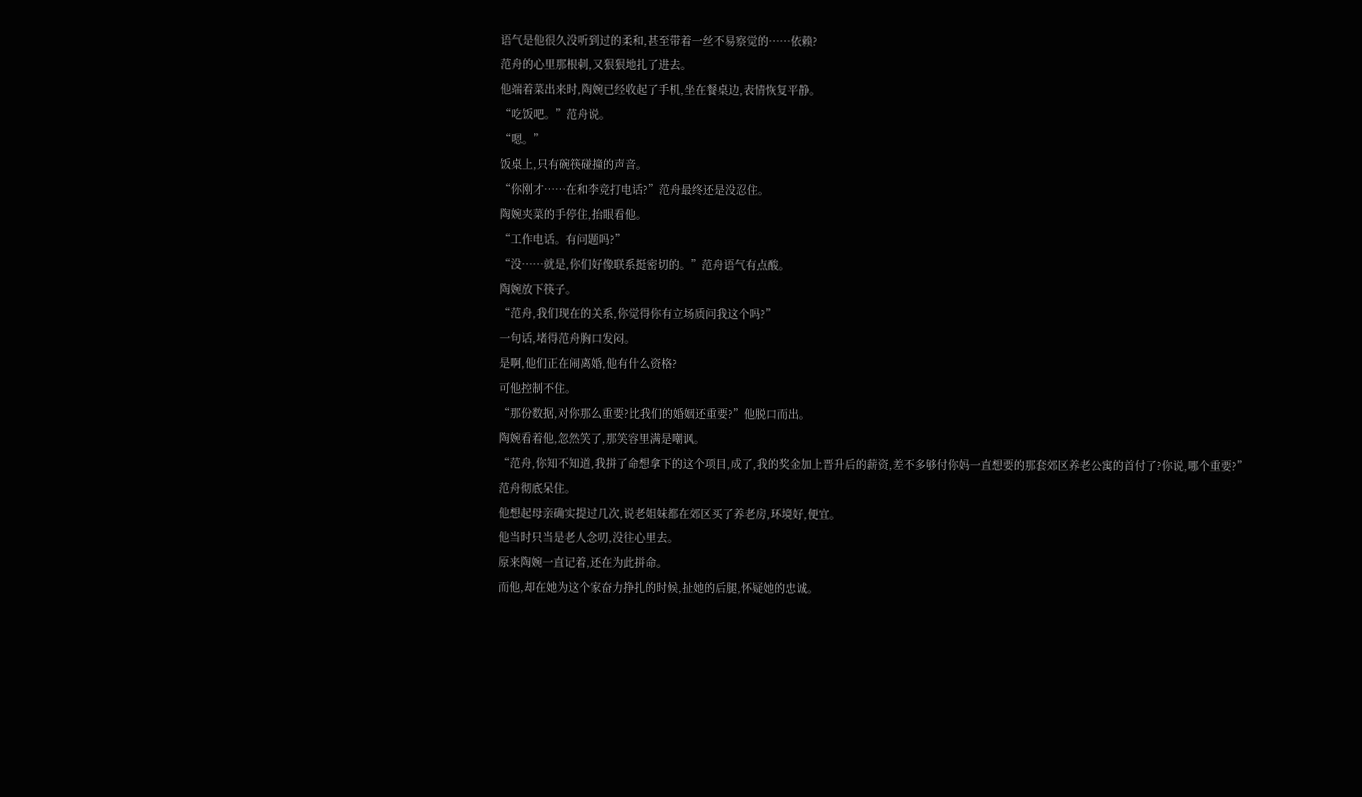语气是他很久没听到过的柔和,甚至带着一丝不易察觉的……依赖?
范舟的心里那根刺,又狠狠地扎了进去。
他端着菜出来时,陶婉已经收起了手机,坐在餐桌边,表情恢复平静。
“吃饭吧。”范舟说。
“嗯。”
饭桌上,只有碗筷碰撞的声音。
“你刚才……在和李竞打电话?”范舟最终还是没忍住。
陶婉夹菜的手停住,抬眼看他。
“工作电话。有问题吗?”
“没……就是,你们好像联系挺密切的。”范舟语气有点酸。
陶婉放下筷子。
“范舟,我们现在的关系,你觉得你有立场质问我这个吗?”
一句话,堵得范舟胸口发闷。
是啊,他们正在闹离婚,他有什么资格?
可他控制不住。
“那份数据,对你那么重要?比我们的婚姻还重要?”他脱口而出。
陶婉看着他,忽然笑了,那笑容里满是嘲讽。
“范舟,你知不知道,我拼了命想拿下的这个项目,成了,我的奖金加上晋升后的薪资,差不多够付你妈一直想要的那套郊区养老公寓的首付了?你说,哪个重要?”
范舟彻底呆住。
他想起母亲确实提过几次,说老姐妹都在郊区买了养老房,环境好,便宜。
他当时只当是老人念叨,没往心里去。
原来陶婉一直记着,还在为此拼命。
而他,却在她为这个家奋力挣扎的时候,扯她的后腿,怀疑她的忠诚。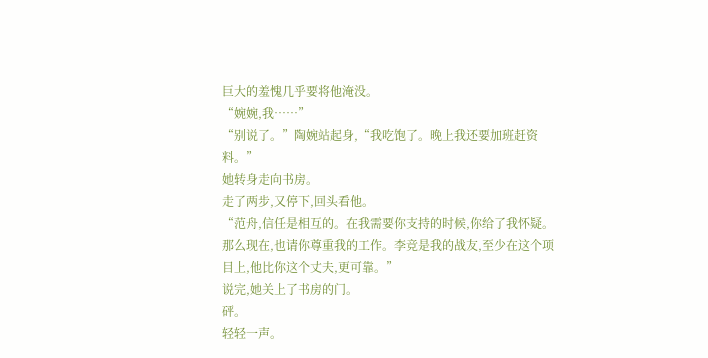巨大的羞愧几乎要将他淹没。
“婉婉,我……”
“别说了。”陶婉站起身,“我吃饱了。晚上我还要加班赶资料。”
她转身走向书房。
走了两步,又停下,回头看他。
“范舟,信任是相互的。在我需要你支持的时候,你给了我怀疑。那么现在,也请你尊重我的工作。李竞是我的战友,至少在这个项目上,他比你这个丈夫,更可靠。”
说完,她关上了书房的门。
砰。
轻轻一声。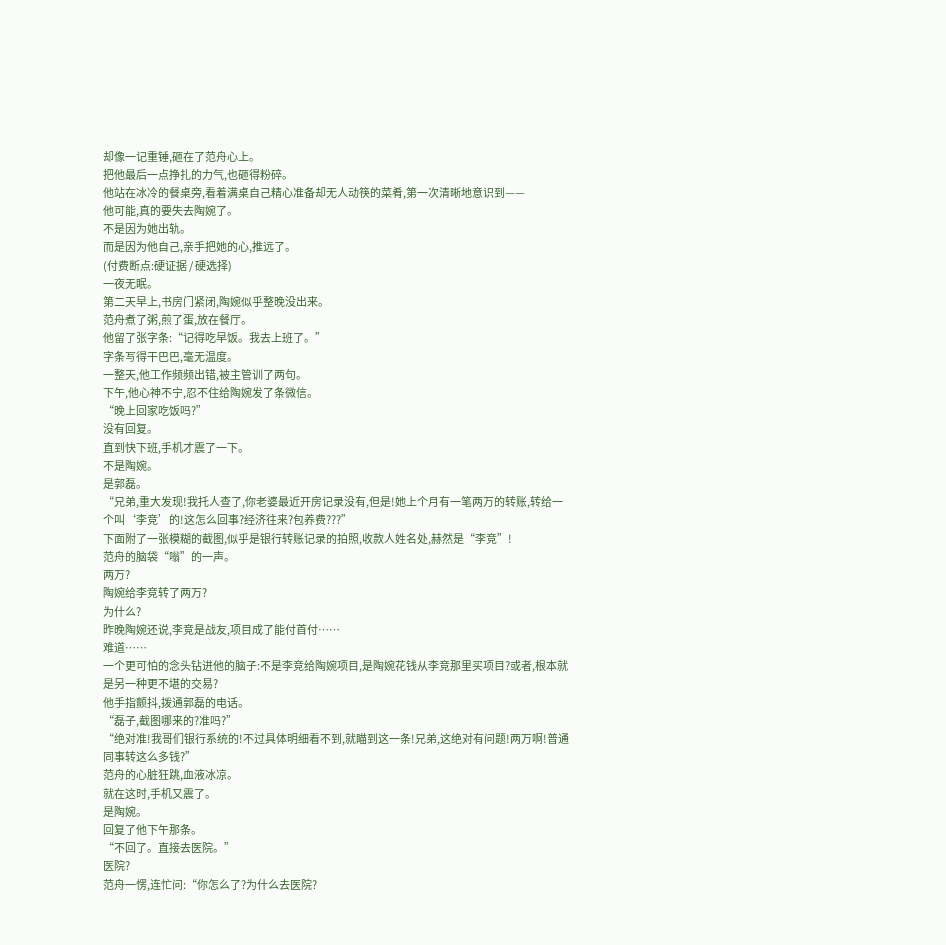却像一记重锤,砸在了范舟心上。
把他最后一点挣扎的力气,也砸得粉碎。
他站在冰冷的餐桌旁,看着满桌自己精心准备却无人动筷的菜肴,第一次清晰地意识到——
他可能,真的要失去陶婉了。
不是因为她出轨。
而是因为他自己,亲手把她的心,推远了。
(付费断点:硬证据 / 硬选择)
一夜无眠。
第二天早上,书房门紧闭,陶婉似乎整晚没出来。
范舟煮了粥,煎了蛋,放在餐厅。
他留了张字条:“记得吃早饭。我去上班了。”
字条写得干巴巴,毫无温度。
一整天,他工作频频出错,被主管训了两句。
下午,他心神不宁,忍不住给陶婉发了条微信。
“晚上回家吃饭吗?”
没有回复。
直到快下班,手机才震了一下。
不是陶婉。
是郭磊。
“兄弟,重大发现!我托人查了,你老婆最近开房记录没有,但是!她上个月有一笔两万的转账,转给一个叫‘李竞’的!这怎么回事?经济往来?包养费???”
下面附了一张模糊的截图,似乎是银行转账记录的拍照,收款人姓名处,赫然是“李竞”!
范舟的脑袋“嗡”的一声。
两万?
陶婉给李竞转了两万?
为什么?
昨晚陶婉还说,李竞是战友,项目成了能付首付……
难道……
一个更可怕的念头钻进他的脑子:不是李竞给陶婉项目,是陶婉花钱从李竞那里买项目?或者,根本就是另一种更不堪的交易?
他手指颤抖,拨通郭磊的电话。
“磊子,截图哪来的?准吗?”
“绝对准!我哥们银行系统的!不过具体明细看不到,就瞄到这一条!兄弟,这绝对有问题!两万啊!普通同事转这么多钱?”
范舟的心脏狂跳,血液冰凉。
就在这时,手机又震了。
是陶婉。
回复了他下午那条。
“不回了。直接去医院。”
医院?
范舟一愣,连忙问:“你怎么了?为什么去医院?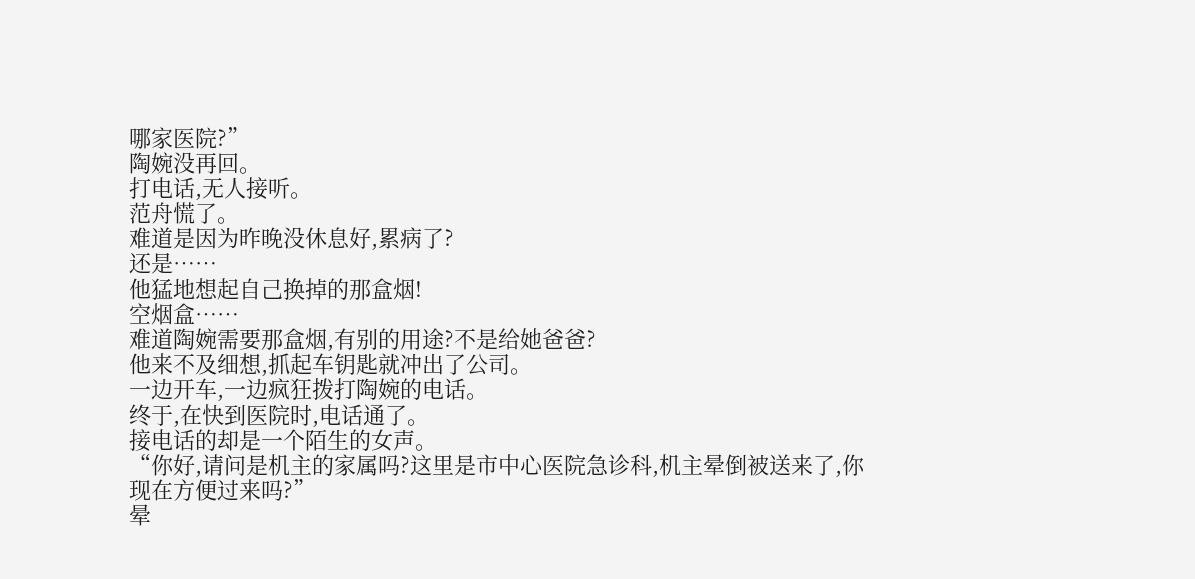哪家医院?”
陶婉没再回。
打电话,无人接听。
范舟慌了。
难道是因为昨晚没休息好,累病了?
还是……
他猛地想起自己换掉的那盒烟!
空烟盒……
难道陶婉需要那盒烟,有别的用途?不是给她爸爸?
他来不及细想,抓起车钥匙就冲出了公司。
一边开车,一边疯狂拨打陶婉的电话。
终于,在快到医院时,电话通了。
接电话的却是一个陌生的女声。
“你好,请问是机主的家属吗?这里是市中心医院急诊科,机主晕倒被送来了,你现在方便过来吗?”
晕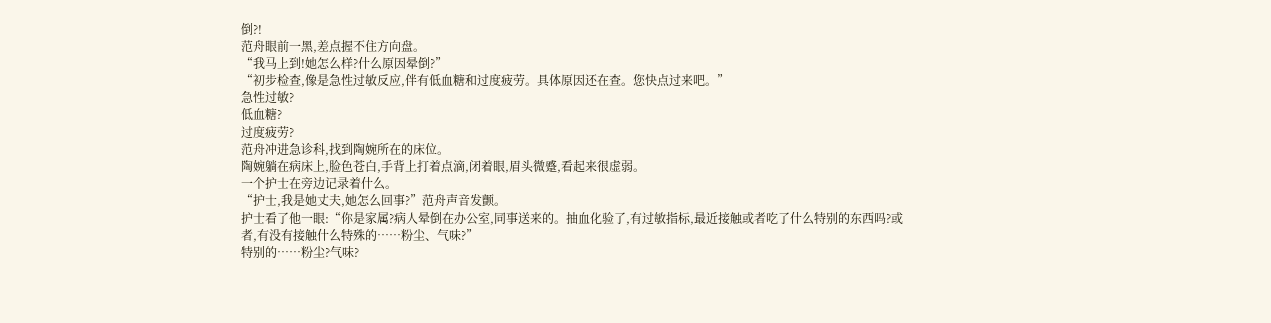倒?!
范舟眼前一黑,差点握不住方向盘。
“我马上到!她怎么样?什么原因晕倒?”
“初步检查,像是急性过敏反应,伴有低血糖和过度疲劳。具体原因还在查。您快点过来吧。”
急性过敏?
低血糖?
过度疲劳?
范舟冲进急诊科,找到陶婉所在的床位。
陶婉躺在病床上,脸色苍白,手背上打着点滴,闭着眼,眉头微蹙,看起来很虚弱。
一个护士在旁边记录着什么。
“护士,我是她丈夫,她怎么回事?”范舟声音发颤。
护士看了他一眼:“你是家属?病人晕倒在办公室,同事送来的。抽血化验了,有过敏指标,最近接触或者吃了什么特别的东西吗?或者,有没有接触什么特殊的……粉尘、气味?”
特别的……粉尘?气味?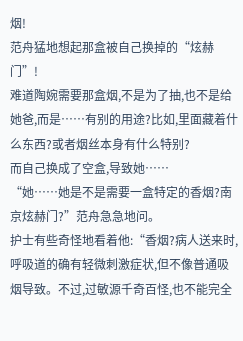烟!
范舟猛地想起那盒被自己换掉的“炫赫门”!
难道陶婉需要那盒烟,不是为了抽,也不是给她爸,而是……有别的用途?比如,里面藏着什么东西?或者烟丝本身有什么特别?
而自己换成了空盒,导致她……
“她……她是不是需要一盒特定的香烟?南京炫赫门?”范舟急急地问。
护士有些奇怪地看着他:“香烟?病人送来时,呼吸道的确有轻微刺激症状,但不像普通吸烟导致。不过,过敏源千奇百怪,也不能完全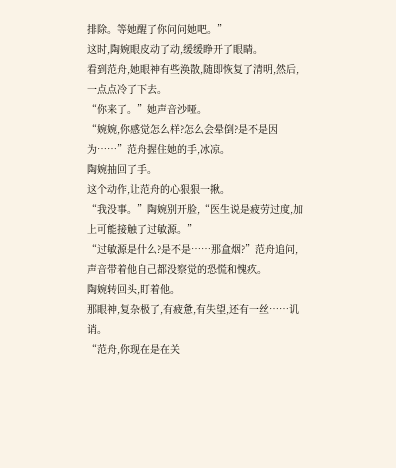排除。等她醒了你问问她吧。”
这时,陶婉眼皮动了动,缓缓睁开了眼睛。
看到范舟,她眼神有些涣散,随即恢复了清明,然后,一点点冷了下去。
“你来了。”她声音沙哑。
“婉婉,你感觉怎么样?怎么会晕倒?是不是因为……”范舟握住她的手,冰凉。
陶婉抽回了手。
这个动作,让范舟的心狠狠一揪。
“我没事。”陶婉别开脸,“医生说是疲劳过度,加上可能接触了过敏源。”
“过敏源是什么?是不是……那盒烟?”范舟追问,声音带着他自己都没察觉的恐慌和愧疚。
陶婉转回头,盯着他。
那眼神,复杂极了,有疲惫,有失望,还有一丝……讥诮。
“范舟,你现在是在关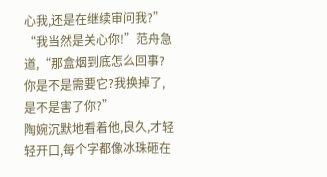心我,还是在继续审问我?”
“我当然是关心你!”范舟急道,“那盒烟到底怎么回事?你是不是需要它?我换掉了,是不是害了你?”
陶婉沉默地看着他,良久,才轻轻开口,每个字都像冰珠砸在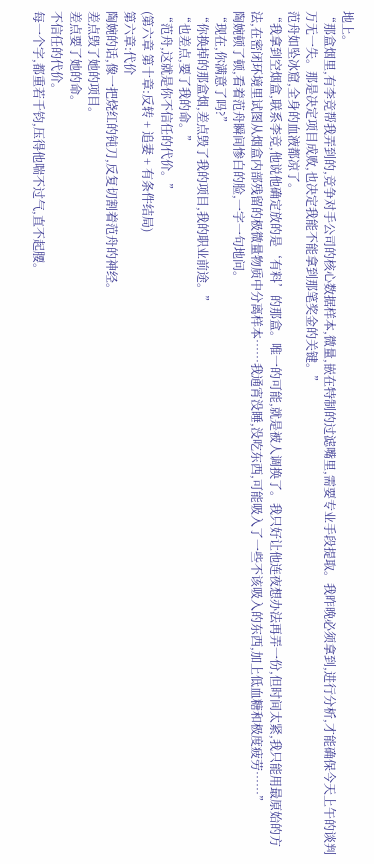地上。
“那盒烟里,有李竞帮我弄到的,竞争对手公司的核心数据样本,微量,嵌在特制的过滤嘴里,需要专业手段提取。我昨晚必须拿到,进行分析,才能确保今天上午的谈判万无一失。那是决定项目成败,也决定我能不能拿到那笔奖金的关键。”
范舟如坠冰窟,全身的血液都凉了。
“我拿到空烟盒,联系李竞,他说他确定放的是‘有料’的那盒。唯一的可能,就是被人调换了。我只好让他连夜想办法再弄一份,但时间太紧,我只能用最原始的方法,在密闭环境里试图从烟盒内部残留的极微量物质中分离样本……我通宵没睡,没吃东西,可能吸入了一些不该吸入的东西,加上低血糖和极度疲劳……”
陶婉顿了顿,看着范舟瞬间惨白的脸,一字一句地问。
“现在,你满意了吗?”
“你换掉的那盒烟,差点毁了我的项目,我的职业前途。”
“也差点,要了我的命。”
“范舟,这就是你不信任的代价。”
(第六章 第十章:反转 + 追妻 + 有条件结局)
第六章:代价
陶婉的话,像一把烧红的钝刀,反复切割着范舟的神经。
差点毁了她的项目。
差点要了她的命。
不信任的代价。
每一个字,都重若千钧,压得他喘不过气,直不起腰。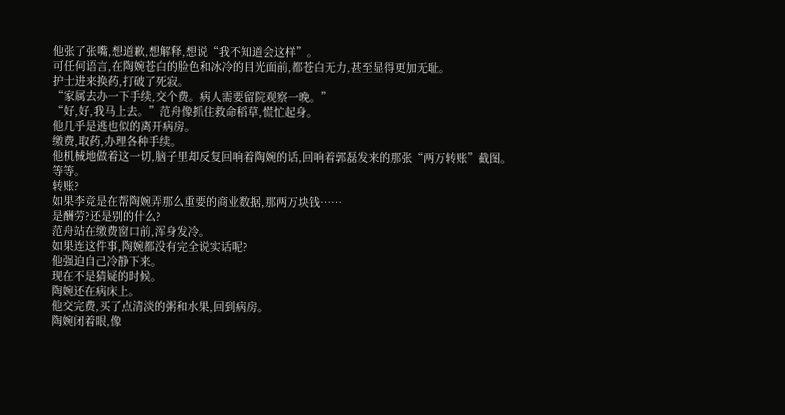他张了张嘴,想道歉,想解释,想说“我不知道会这样”。
可任何语言,在陶婉苍白的脸色和冰冷的目光面前,都苍白无力,甚至显得更加无耻。
护士进来换药,打破了死寂。
“家属去办一下手续,交个费。病人需要留院观察一晚。”
“好,好,我马上去。”范舟像抓住救命稻草,慌忙起身。
他几乎是逃也似的离开病房。
缴费,取药,办理各种手续。
他机械地做着这一切,脑子里却反复回响着陶婉的话,回响着郭磊发来的那张“两万转账”截图。
等等。
转账?
如果李竞是在帮陶婉弄那么重要的商业数据,那两万块钱……
是酬劳?还是别的什么?
范舟站在缴费窗口前,浑身发冷。
如果连这件事,陶婉都没有完全说实话呢?
他强迫自己冷静下来。
现在不是猜疑的时候。
陶婉还在病床上。
他交完费,买了点清淡的粥和水果,回到病房。
陶婉闭着眼,像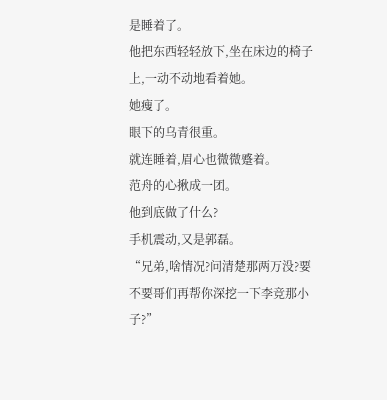是睡着了。
他把东西轻轻放下,坐在床边的椅子上,一动不动地看着她。
她瘦了。
眼下的乌青很重。
就连睡着,眉心也微微蹙着。
范舟的心揪成一团。
他到底做了什么?
手机震动,又是郭磊。
“兄弟,啥情况?问清楚那两万没?要不要哥们再帮你深挖一下李竞那小子?”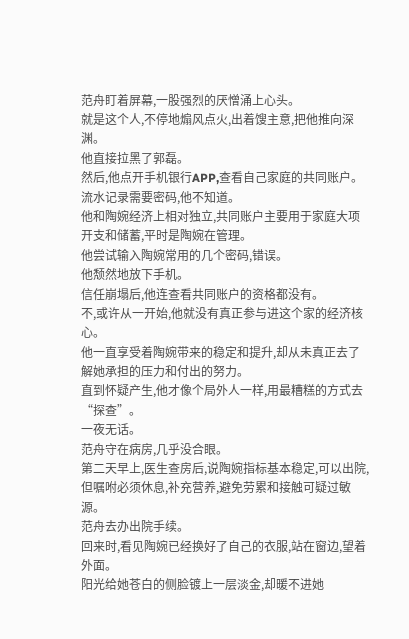范舟盯着屏幕,一股强烈的厌憎涌上心头。
就是这个人,不停地煽风点火,出着馊主意,把他推向深渊。
他直接拉黑了郭磊。
然后,他点开手机银行APP,查看自己家庭的共同账户。
流水记录需要密码,他不知道。
他和陶婉经济上相对独立,共同账户主要用于家庭大项开支和储蓄,平时是陶婉在管理。
他尝试输入陶婉常用的几个密码,错误。
他颓然地放下手机。
信任崩塌后,他连查看共同账户的资格都没有。
不,或许从一开始,他就没有真正参与进这个家的经济核心。
他一直享受着陶婉带来的稳定和提升,却从未真正去了解她承担的压力和付出的努力。
直到怀疑产生,他才像个局外人一样,用最糟糕的方式去“探查”。
一夜无话。
范舟守在病房,几乎没合眼。
第二天早上,医生查房后,说陶婉指标基本稳定,可以出院,但嘱咐必须休息,补充营养,避免劳累和接触可疑过敏源。
范舟去办出院手续。
回来时,看见陶婉已经换好了自己的衣服,站在窗边,望着外面。
阳光给她苍白的侧脸镀上一层淡金,却暖不进她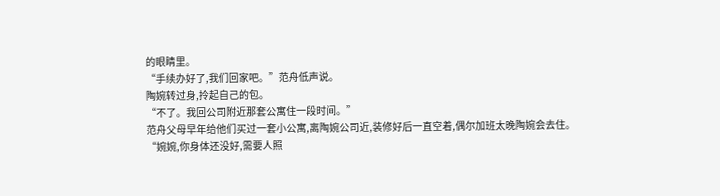的眼睛里。
“手续办好了,我们回家吧。”范舟低声说。
陶婉转过身,拎起自己的包。
“不了。我回公司附近那套公寓住一段时间。”
范舟父母早年给他们买过一套小公寓,离陶婉公司近,装修好后一直空着,偶尔加班太晚陶婉会去住。
“婉婉,你身体还没好,需要人照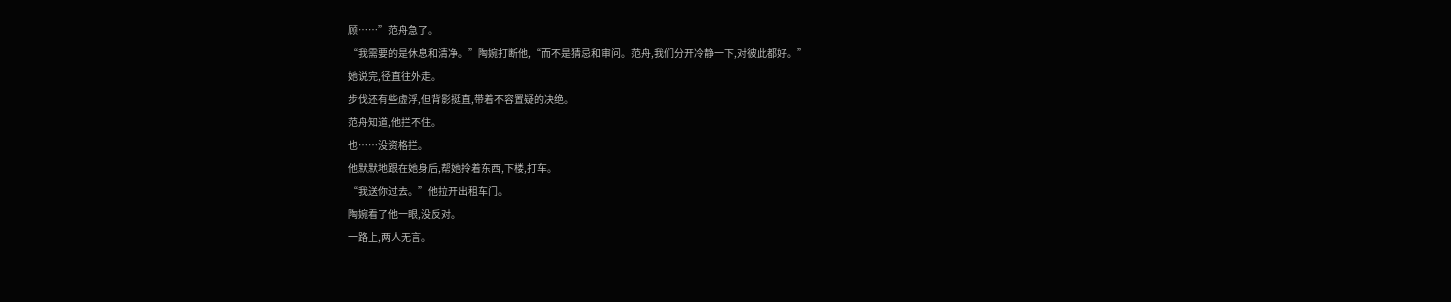顾……”范舟急了。
“我需要的是休息和清净。”陶婉打断他,“而不是猜忌和审问。范舟,我们分开冷静一下,对彼此都好。”
她说完,径直往外走。
步伐还有些虚浮,但背影挺直,带着不容置疑的决绝。
范舟知道,他拦不住。
也……没资格拦。
他默默地跟在她身后,帮她拎着东西,下楼,打车。
“我送你过去。”他拉开出租车门。
陶婉看了他一眼,没反对。
一路上,两人无言。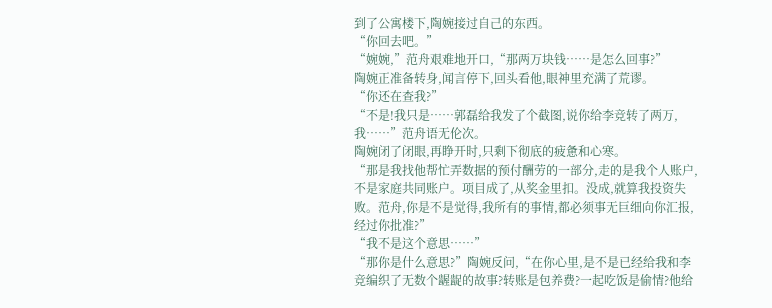到了公寓楼下,陶婉接过自己的东西。
“你回去吧。”
“婉婉,”范舟艰难地开口,“那两万块钱……是怎么回事?”
陶婉正准备转身,闻言停下,回头看他,眼神里充满了荒谬。
“你还在查我?”
“不是!我只是……郭磊给我发了个截图,说你给李竞转了两万,我……”范舟语无伦次。
陶婉闭了闭眼,再睁开时,只剩下彻底的疲惫和心寒。
“那是我找他帮忙弄数据的预付酬劳的一部分,走的是我个人账户,不是家庭共同账户。项目成了,从奖金里扣。没成,就算我投资失败。范舟,你是不是觉得,我所有的事情,都必须事无巨细向你汇报,经过你批准?”
“我不是这个意思……”
“那你是什么意思?”陶婉反问,“在你心里,是不是已经给我和李竞编织了无数个龌龊的故事?转账是包养费?一起吃饭是偷情?他给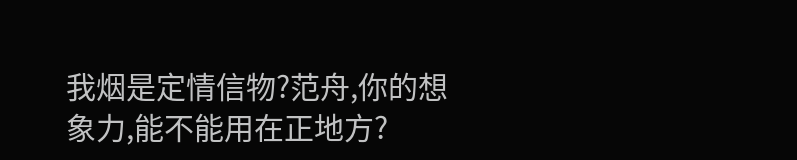我烟是定情信物?范舟,你的想象力,能不能用在正地方?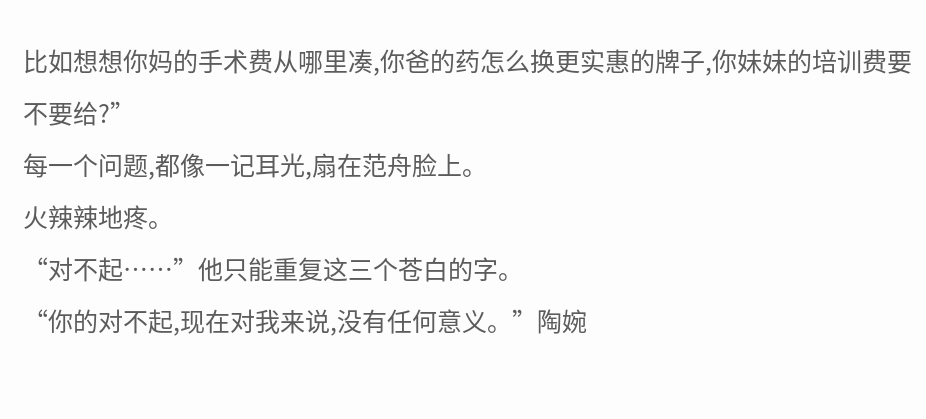比如想想你妈的手术费从哪里凑,你爸的药怎么换更实惠的牌子,你妹妹的培训费要不要给?”
每一个问题,都像一记耳光,扇在范舟脸上。
火辣辣地疼。
“对不起……”他只能重复这三个苍白的字。
“你的对不起,现在对我来说,没有任何意义。”陶婉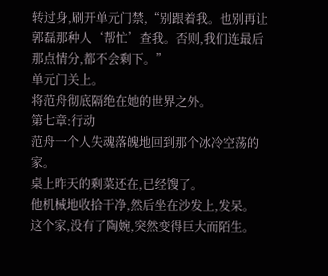转过身,刷开单元门禁,“别跟着我。也别再让郭磊那种人‘帮忙’查我。否则,我们连最后那点情分,都不会剩下。”
单元门关上。
将范舟彻底隔绝在她的世界之外。
第七章:行动
范舟一个人失魂落魄地回到那个冰冷空荡的家。
桌上昨天的剩菜还在,已经馊了。
他机械地收拾干净,然后坐在沙发上,发呆。
这个家,没有了陶婉,突然变得巨大而陌生。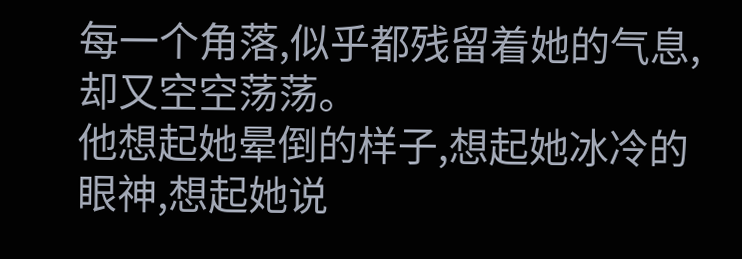每一个角落,似乎都残留着她的气息,却又空空荡荡。
他想起她晕倒的样子,想起她冰冷的眼神,想起她说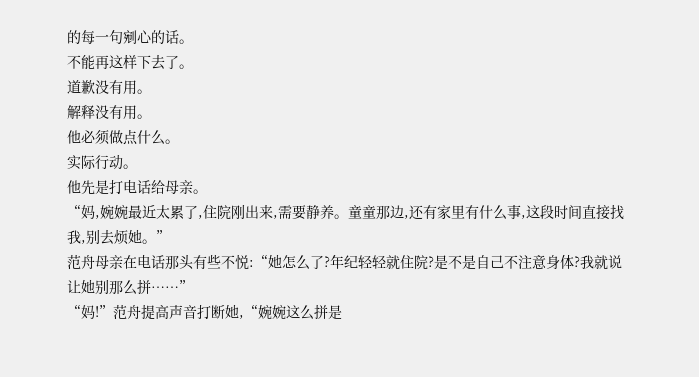的每一句剜心的话。
不能再这样下去了。
道歉没有用。
解释没有用。
他必须做点什么。
实际行动。
他先是打电话给母亲。
“妈,婉婉最近太累了,住院刚出来,需要静养。童童那边,还有家里有什么事,这段时间直接找我,别去烦她。”
范舟母亲在电话那头有些不悦:“她怎么了?年纪轻轻就住院?是不是自己不注意身体?我就说让她别那么拼……”
“妈!”范舟提高声音打断她,“婉婉这么拼是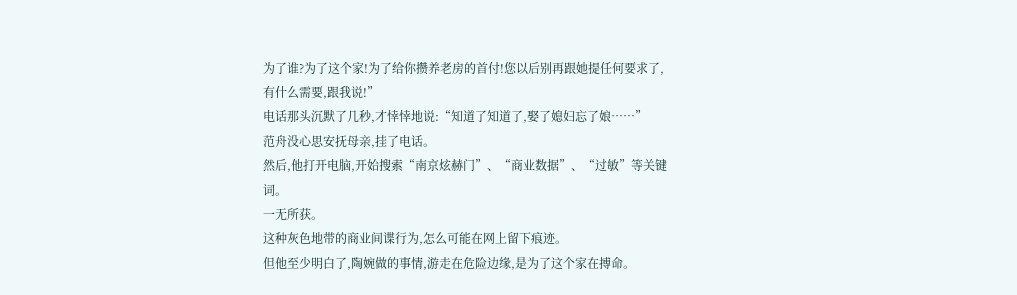为了谁?为了这个家!为了给你攒养老房的首付!您以后别再跟她提任何要求了,有什么需要,跟我说!”
电话那头沉默了几秒,才悻悻地说:“知道了知道了,娶了媳妇忘了娘……”
范舟没心思安抚母亲,挂了电话。
然后,他打开电脑,开始搜索“南京炫赫门”、“商业数据”、“过敏”等关键词。
一无所获。
这种灰色地带的商业间谍行为,怎么可能在网上留下痕迹。
但他至少明白了,陶婉做的事情,游走在危险边缘,是为了这个家在搏命。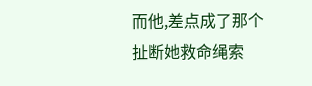而他,差点成了那个扯断她救命绳索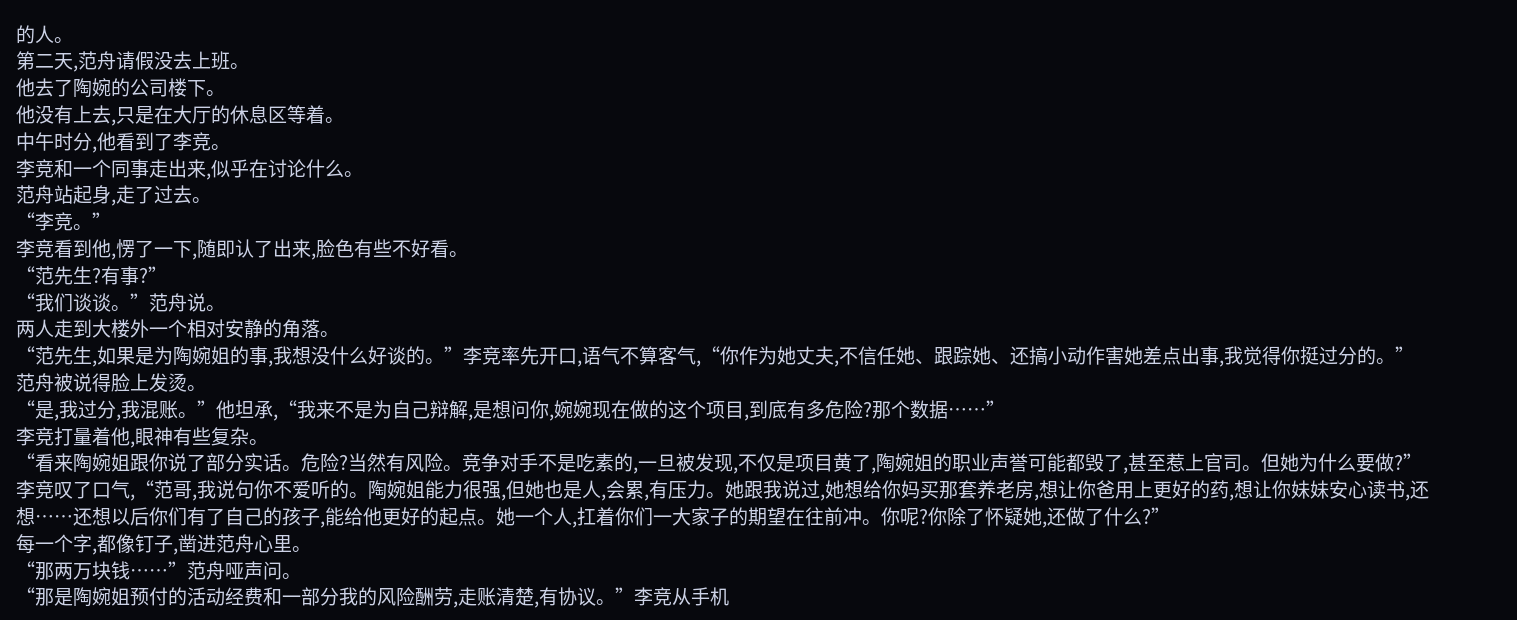的人。
第二天,范舟请假没去上班。
他去了陶婉的公司楼下。
他没有上去,只是在大厅的休息区等着。
中午时分,他看到了李竞。
李竞和一个同事走出来,似乎在讨论什么。
范舟站起身,走了过去。
“李竞。”
李竞看到他,愣了一下,随即认了出来,脸色有些不好看。
“范先生?有事?”
“我们谈谈。”范舟说。
两人走到大楼外一个相对安静的角落。
“范先生,如果是为陶婉姐的事,我想没什么好谈的。”李竞率先开口,语气不算客气,“你作为她丈夫,不信任她、跟踪她、还搞小动作害她差点出事,我觉得你挺过分的。”
范舟被说得脸上发烫。
“是,我过分,我混账。”他坦承,“我来不是为自己辩解,是想问你,婉婉现在做的这个项目,到底有多危险?那个数据……”
李竞打量着他,眼神有些复杂。
“看来陶婉姐跟你说了部分实话。危险?当然有风险。竞争对手不是吃素的,一旦被发现,不仅是项目黄了,陶婉姐的职业声誉可能都毁了,甚至惹上官司。但她为什么要做?”李竞叹了口气,“范哥,我说句你不爱听的。陶婉姐能力很强,但她也是人,会累,有压力。她跟我说过,她想给你妈买那套养老房,想让你爸用上更好的药,想让你妹妹安心读书,还想……还想以后你们有了自己的孩子,能给他更好的起点。她一个人,扛着你们一大家子的期望在往前冲。你呢?你除了怀疑她,还做了什么?”
每一个字,都像钉子,凿进范舟心里。
“那两万块钱……”范舟哑声问。
“那是陶婉姐预付的活动经费和一部分我的风险酬劳,走账清楚,有协议。”李竞从手机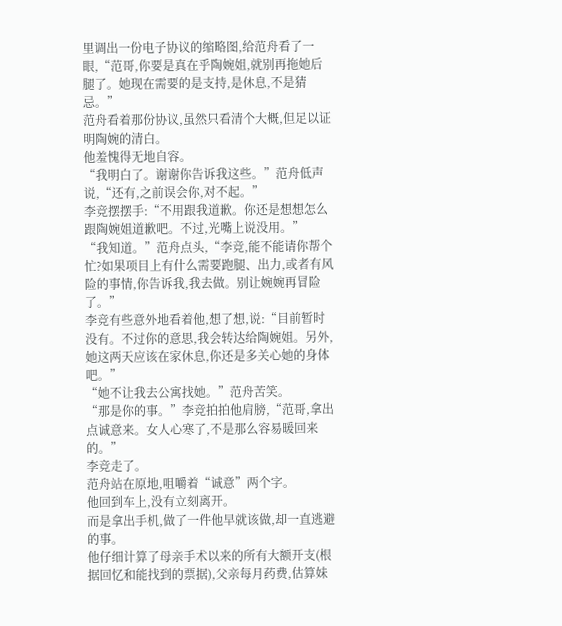里调出一份电子协议的缩略图,给范舟看了一眼,“范哥,你要是真在乎陶婉姐,就别再拖她后腿了。她现在需要的是支持,是休息,不是猜忌。”
范舟看着那份协议,虽然只看清个大概,但足以证明陶婉的清白。
他羞愧得无地自容。
“我明白了。谢谢你告诉我这些。”范舟低声说,“还有,之前误会你,对不起。”
李竞摆摆手:“不用跟我道歉。你还是想想怎么跟陶婉姐道歉吧。不过,光嘴上说没用。”
“我知道。”范舟点头,“李竞,能不能请你帮个忙?如果项目上有什么需要跑腿、出力,或者有风险的事情,你告诉我,我去做。别让婉婉再冒险了。”
李竞有些意外地看着他,想了想,说:“目前暂时没有。不过你的意思,我会转达给陶婉姐。另外,她这两天应该在家休息,你还是多关心她的身体吧。”
“她不让我去公寓找她。”范舟苦笑。
“那是你的事。”李竞拍拍他肩膀,“范哥,拿出点诚意来。女人心寒了,不是那么容易暖回来的。”
李竞走了。
范舟站在原地,咀嚼着“诚意”两个字。
他回到车上,没有立刻离开。
而是拿出手机,做了一件他早就该做,却一直逃避的事。
他仔细计算了母亲手术以来的所有大额开支(根据回忆和能找到的票据),父亲每月药费,估算妹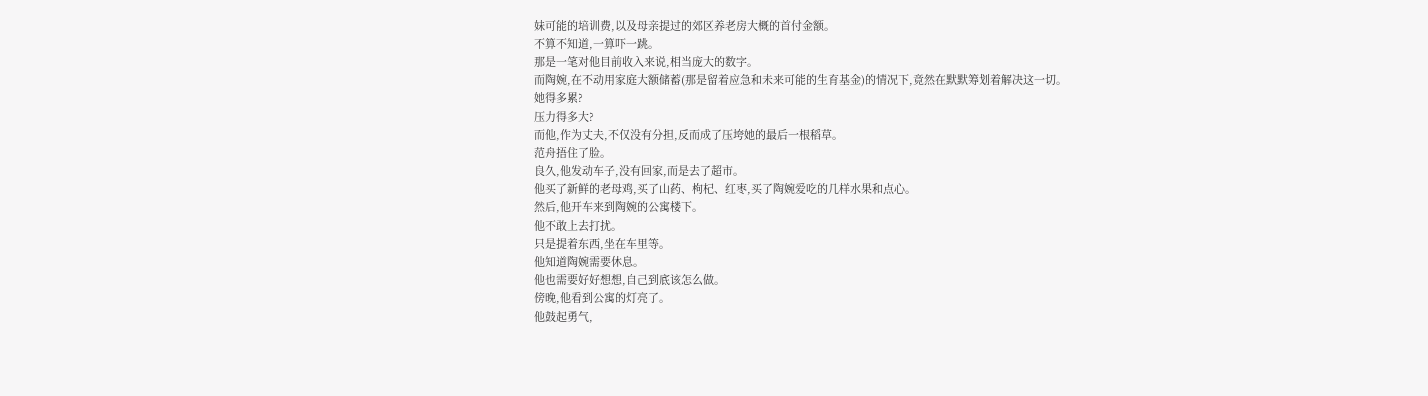妹可能的培训费,以及母亲提过的郊区养老房大概的首付金额。
不算不知道,一算吓一跳。
那是一笔对他目前收入来说,相当庞大的数字。
而陶婉,在不动用家庭大额储蓄(那是留着应急和未来可能的生育基金)的情况下,竟然在默默筹划着解决这一切。
她得多累?
压力得多大?
而他,作为丈夫,不仅没有分担,反而成了压垮她的最后一根稻草。
范舟捂住了脸。
良久,他发动车子,没有回家,而是去了超市。
他买了新鲜的老母鸡,买了山药、枸杞、红枣,买了陶婉爱吃的几样水果和点心。
然后,他开车来到陶婉的公寓楼下。
他不敢上去打扰。
只是提着东西,坐在车里等。
他知道陶婉需要休息。
他也需要好好想想,自己到底该怎么做。
傍晚,他看到公寓的灯亮了。
他鼓起勇气,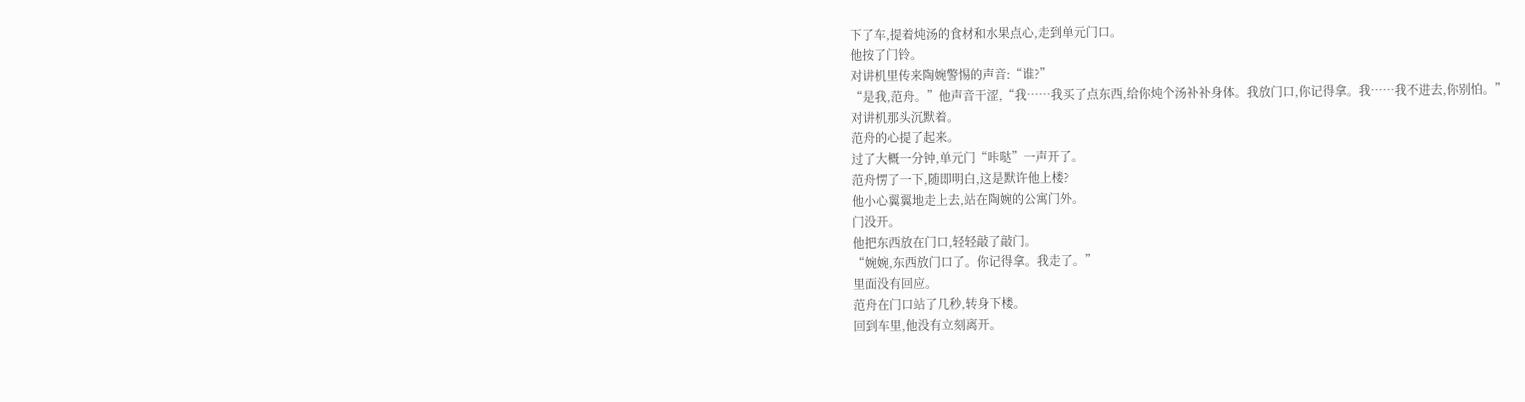下了车,提着炖汤的食材和水果点心,走到单元门口。
他按了门铃。
对讲机里传来陶婉警惕的声音:“谁?”
“是我,范舟。”他声音干涩,“我……我买了点东西,给你炖个汤补补身体。我放门口,你记得拿。我……我不进去,你别怕。”
对讲机那头沉默着。
范舟的心提了起来。
过了大概一分钟,单元门“咔哒”一声开了。
范舟愣了一下,随即明白,这是默许他上楼?
他小心翼翼地走上去,站在陶婉的公寓门外。
门没开。
他把东西放在门口,轻轻敲了敲门。
“婉婉,东西放门口了。你记得拿。我走了。”
里面没有回应。
范舟在门口站了几秒,转身下楼。
回到车里,他没有立刻离开。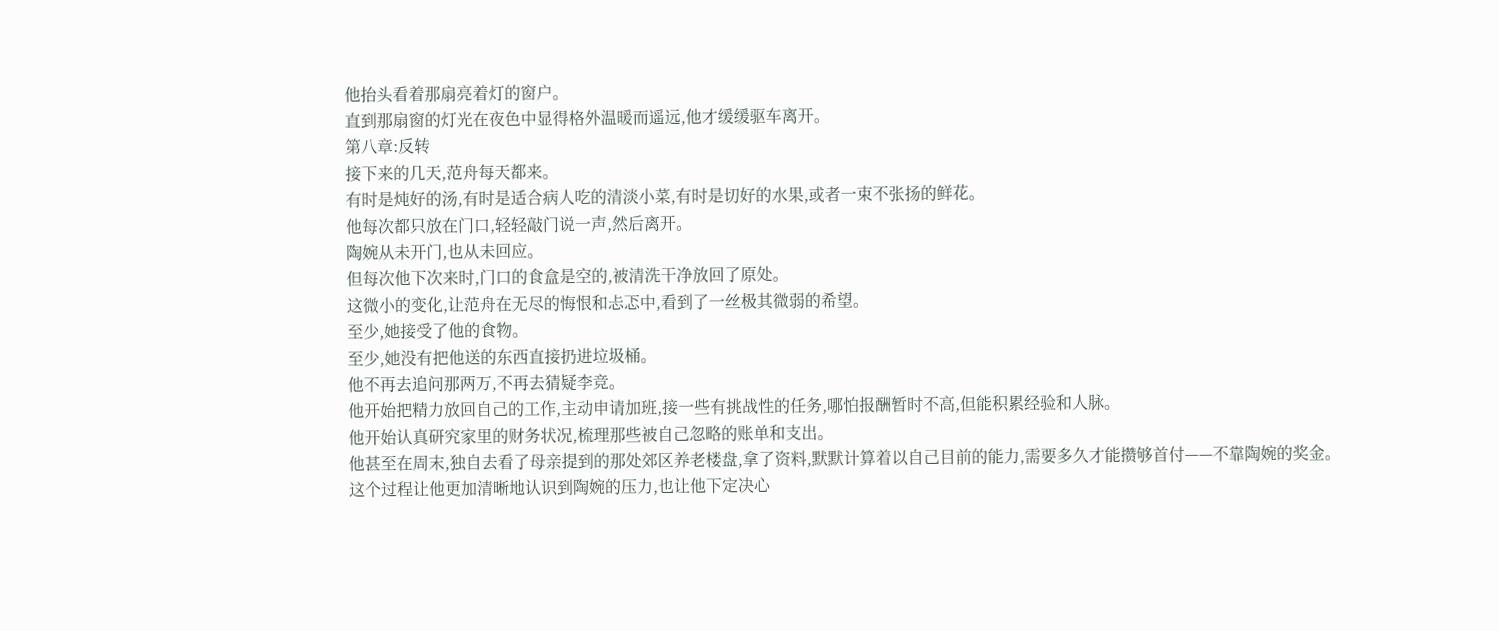他抬头看着那扇亮着灯的窗户。
直到那扇窗的灯光在夜色中显得格外温暖而遥远,他才缓缓驱车离开。
第八章:反转
接下来的几天,范舟每天都来。
有时是炖好的汤,有时是适合病人吃的清淡小菜,有时是切好的水果,或者一束不张扬的鲜花。
他每次都只放在门口,轻轻敲门说一声,然后离开。
陶婉从未开门,也从未回应。
但每次他下次来时,门口的食盒是空的,被清洗干净放回了原处。
这微小的变化,让范舟在无尽的悔恨和忐忑中,看到了一丝极其微弱的希望。
至少,她接受了他的食物。
至少,她没有把他送的东西直接扔进垃圾桶。
他不再去追问那两万,不再去猜疑李竞。
他开始把精力放回自己的工作,主动申请加班,接一些有挑战性的任务,哪怕报酬暂时不高,但能积累经验和人脉。
他开始认真研究家里的财务状况,梳理那些被自己忽略的账单和支出。
他甚至在周末,独自去看了母亲提到的那处郊区养老楼盘,拿了资料,默默计算着以自己目前的能力,需要多久才能攒够首付——不靠陶婉的奖金。
这个过程让他更加清晰地认识到陶婉的压力,也让他下定决心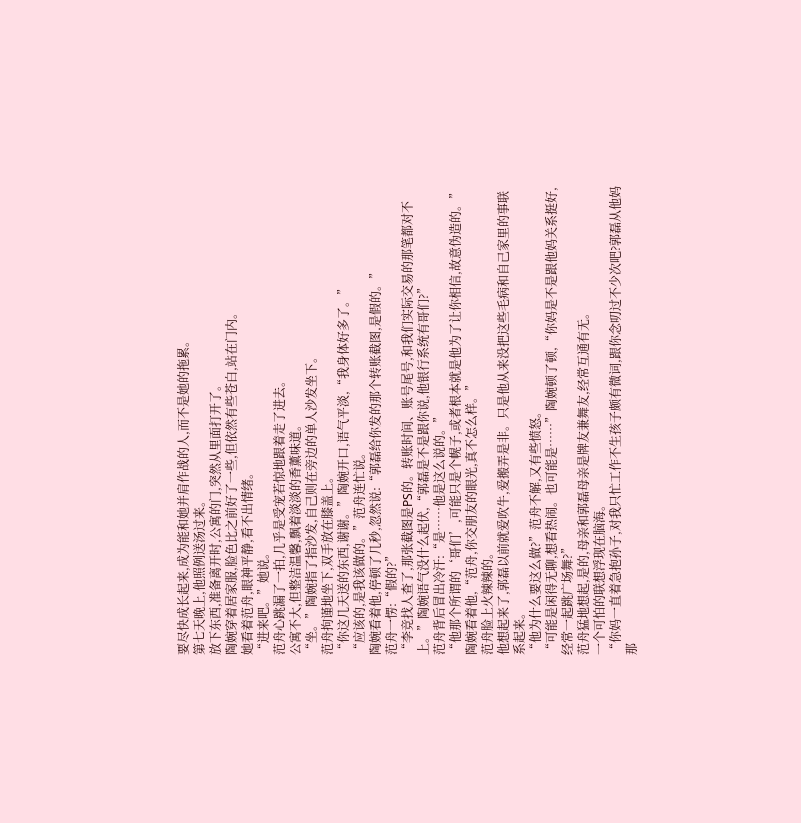要尽快成长起来,成为能和她并肩作战的人,而不是她的拖累。
第七天晚上,他照例送汤过来。
放下东西,准备离开时,公寓的门,突然从里面打开了。
陶婉穿着居家服,脸色比之前好了一些,但依然有些苍白,站在门内。
她看着范舟,眼神平静,看不出情绪。
“进来吧。”她说。
范舟心跳漏了一拍,几乎是受宠若惊地跟着走了进去。
公寓不大,但整洁温馨,飘着淡淡的香薰味道。
“坐。”陶婉指了指沙发,自己则在旁边的单人沙发坐下。
范舟拘谨地坐下,双手放在膝盖上。
“你这几天送的东西,谢谢。”陶婉开口,语气平淡,“我身体好多了。”
“应该的,是我该做的。”范舟连忙说。
陶婉看着他,停顿了几秒,忽然说:“郭磊给你发的那个转账截图,是假的。”
范舟一愣:“假的?”
“李竞找人查了,那张截图是PS的。转账时间、账号尾号,和我们实际交易的那笔都对不上。”陶婉语气没什么起伏,“郭磊是不是跟你说,他银行系统有哥们?”
范舟背后冒出冷汗:“是……他是这么说的。”
“他那个所谓的‘哥们’,可能只是个幌子,或者根本就是他为了让你相信,故意伪造的。”陶婉看着他,“范舟,你交朋友的眼光,真不怎么样。”
范舟脸上火辣辣的。
他想起来了,郭磊以前就爱吹牛,爱搬弄是非。只是他从来没把这些毛病和自己家里的事联系起来。
“他为什么要这么做?”范舟不解,又有些愤怒。
“可能是闲得无聊,想看热闹。也可能是……”陶婉顿了顿,“你妈是不是跟他妈关系挺好,经常一起跳广场舞?”
范舟猛地想起,是的,母亲和郭磊母亲是牌友兼舞友,经常互通有无。
一个可怕的联想浮现在脑海。
“你妈一直着急抱孙子,对我只忙工作不生孩子颇有微词,跟你念叨过不少次吧?郭磊从他妈那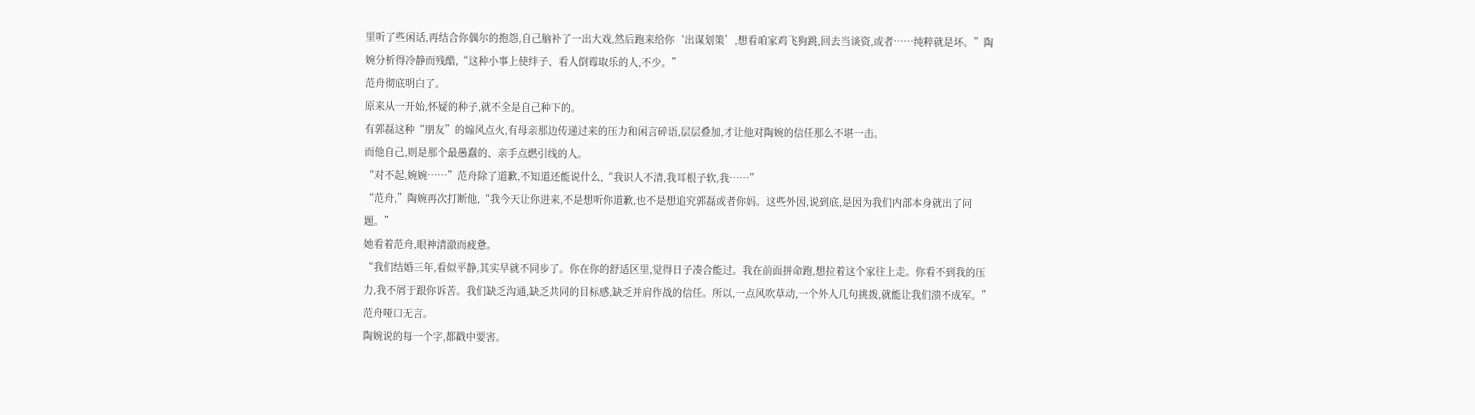里听了些闲话,再结合你偶尔的抱怨,自己脑补了一出大戏,然后跑来给你‘出谋划策’,想看咱家鸡飞狗跳,回去当谈资,或者……纯粹就是坏。”陶婉分析得冷静而残酷,“这种小事上使绊子、看人倒霉取乐的人,不少。”
范舟彻底明白了。
原来从一开始,怀疑的种子,就不全是自己种下的。
有郭磊这种“朋友”的煽风点火,有母亲那边传递过来的压力和闲言碎语,层层叠加,才让他对陶婉的信任那么不堪一击。
而他自己,则是那个最愚蠢的、亲手点燃引线的人。
“对不起,婉婉……”范舟除了道歉,不知道还能说什么,“我识人不清,我耳根子软,我……”
“范舟,”陶婉再次打断他,“我今天让你进来,不是想听你道歉,也不是想追究郭磊或者你妈。这些外因,说到底,是因为我们内部本身就出了问题。”
她看着范舟,眼神清澈而疲惫。
“我们结婚三年,看似平静,其实早就不同步了。你在你的舒适区里,觉得日子凑合能过。我在前面拼命跑,想拉着这个家往上走。你看不到我的压力,我不屑于跟你诉苦。我们缺乏沟通,缺乏共同的目标感,缺乏并肩作战的信任。所以,一点风吹草动,一个外人几句挑拨,就能让我们溃不成军。”
范舟哑口无言。
陶婉说的每一个字,都戳中要害。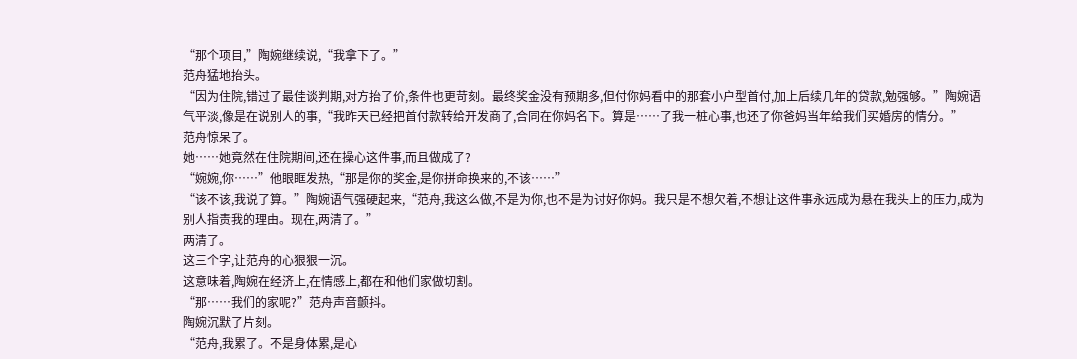“那个项目,”陶婉继续说,“我拿下了。”
范舟猛地抬头。
“因为住院,错过了最佳谈判期,对方抬了价,条件也更苛刻。最终奖金没有预期多,但付你妈看中的那套小户型首付,加上后续几年的贷款,勉强够。”陶婉语气平淡,像是在说别人的事,“我昨天已经把首付款转给开发商了,合同在你妈名下。算是……了我一桩心事,也还了你爸妈当年给我们买婚房的情分。”
范舟惊呆了。
她……她竟然在住院期间,还在操心这件事,而且做成了?
“婉婉,你……”他眼眶发热,“那是你的奖金,是你拼命换来的,不该……”
“该不该,我说了算。”陶婉语气强硬起来,“范舟,我这么做,不是为你,也不是为讨好你妈。我只是不想欠着,不想让这件事永远成为悬在我头上的压力,成为别人指责我的理由。现在,两清了。”
两清了。
这三个字,让范舟的心狠狠一沉。
这意味着,陶婉在经济上,在情感上,都在和他们家做切割。
“那……我们的家呢?”范舟声音颤抖。
陶婉沉默了片刻。
“范舟,我累了。不是身体累,是心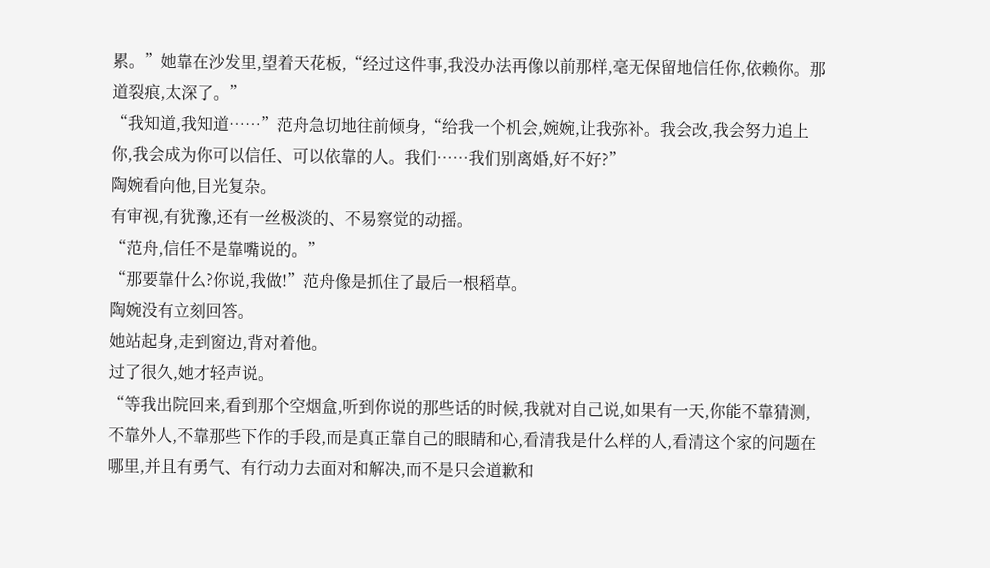累。”她靠在沙发里,望着天花板,“经过这件事,我没办法再像以前那样,毫无保留地信任你,依赖你。那道裂痕,太深了。”
“我知道,我知道……”范舟急切地往前倾身,“给我一个机会,婉婉,让我弥补。我会改,我会努力追上你,我会成为你可以信任、可以依靠的人。我们……我们别离婚,好不好?”
陶婉看向他,目光复杂。
有审视,有犹豫,还有一丝极淡的、不易察觉的动摇。
“范舟,信任不是靠嘴说的。”
“那要靠什么?你说,我做!”范舟像是抓住了最后一根稻草。
陶婉没有立刻回答。
她站起身,走到窗边,背对着他。
过了很久,她才轻声说。
“等我出院回来,看到那个空烟盒,听到你说的那些话的时候,我就对自己说,如果有一天,你能不靠猜测,不靠外人,不靠那些下作的手段,而是真正靠自己的眼睛和心,看清我是什么样的人,看清这个家的问题在哪里,并且有勇气、有行动力去面对和解决,而不是只会道歉和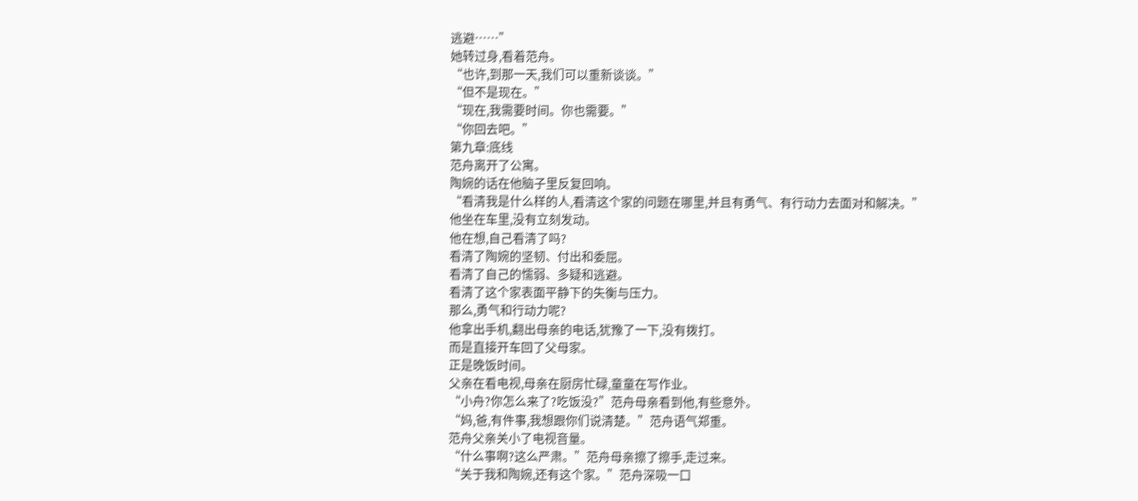逃避……”
她转过身,看着范舟。
“也许,到那一天,我们可以重新谈谈。”
“但不是现在。”
“现在,我需要时间。你也需要。”
“你回去吧。”
第九章:底线
范舟离开了公寓。
陶婉的话在他脑子里反复回响。
“看清我是什么样的人,看清这个家的问题在哪里,并且有勇气、有行动力去面对和解决。”
他坐在车里,没有立刻发动。
他在想,自己看清了吗?
看清了陶婉的坚韧、付出和委屈。
看清了自己的懦弱、多疑和逃避。
看清了这个家表面平静下的失衡与压力。
那么,勇气和行动力呢?
他拿出手机,翻出母亲的电话,犹豫了一下,没有拨打。
而是直接开车回了父母家。
正是晚饭时间。
父亲在看电视,母亲在厨房忙碌,童童在写作业。
“小舟?你怎么来了?吃饭没?”范舟母亲看到他,有些意外。
“妈,爸,有件事,我想跟你们说清楚。”范舟语气郑重。
范舟父亲关小了电视音量。
“什么事啊?这么严肃。”范舟母亲擦了擦手,走过来。
“关于我和陶婉,还有这个家。”范舟深吸一口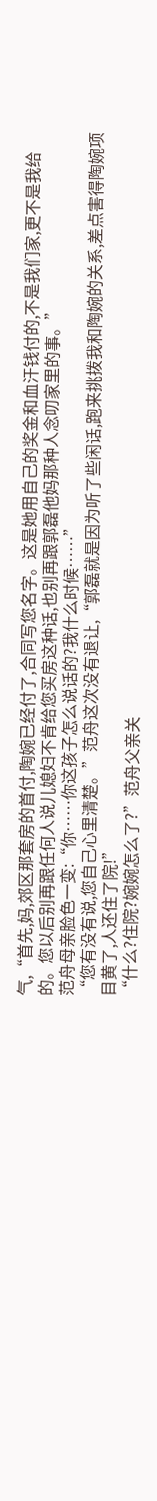气,“首先,妈,郊区那套房的首付,陶婉已经付了,合同写您名字。这是她用自己的奖金和血汗钱付的,不是我们家,更不是我给的。您以后别再跟任何人说儿媳妇不肯给您买房这种话,也别再跟郭磊他妈那种人念叨家里的事。”
范舟母亲脸色一变:“你……你这孩子怎么说话的?我什么时候……”
“您有没有说,您自己心里清楚。”范舟这次没有退让,“郭磊就是因为听了些闲话,跑来挑拨我和陶婉的关系,差点害得陶婉项目黄了,人还住了院!”
“什么?住院?婉婉怎么了?”范舟父亲关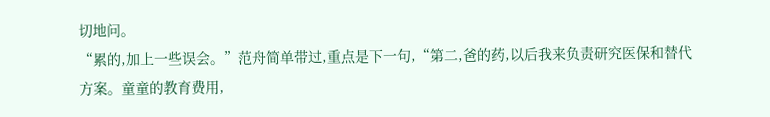切地问。
“累的,加上一些误会。”范舟简单带过,重点是下一句,“第二,爸的药,以后我来负责研究医保和替代方案。童童的教育费用,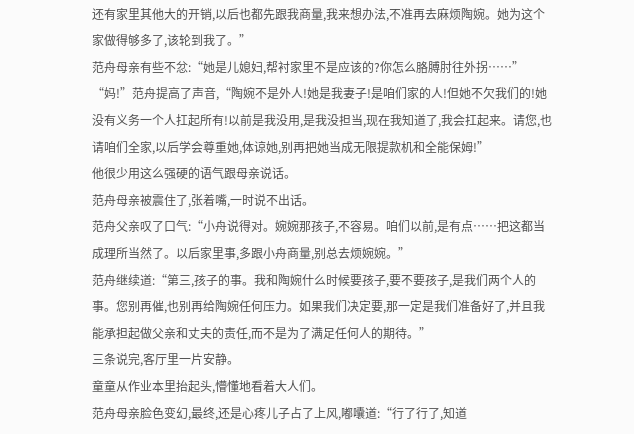还有家里其他大的开销,以后也都先跟我商量,我来想办法,不准再去麻烦陶婉。她为这个家做得够多了,该轮到我了。”
范舟母亲有些不忿:“她是儿媳妇,帮衬家里不是应该的?你怎么胳膊肘往外拐……”
“妈!”范舟提高了声音,“陶婉不是外人!她是我妻子!是咱们家的人!但她不欠我们的!她没有义务一个人扛起所有!以前是我没用,是我没担当,现在我知道了,我会扛起来。请您,也请咱们全家,以后学会尊重她,体谅她,别再把她当成无限提款机和全能保姆!”
他很少用这么强硬的语气跟母亲说话。
范舟母亲被震住了,张着嘴,一时说不出话。
范舟父亲叹了口气:“小舟说得对。婉婉那孩子,不容易。咱们以前,是有点……把这都当成理所当然了。以后家里事,多跟小舟商量,别总去烦婉婉。”
范舟继续道:“第三,孩子的事。我和陶婉什么时候要孩子,要不要孩子,是我们两个人的事。您别再催,也别再给陶婉任何压力。如果我们决定要,那一定是我们准备好了,并且我能承担起做父亲和丈夫的责任,而不是为了满足任何人的期待。”
三条说完,客厅里一片安静。
童童从作业本里抬起头,懵懂地看着大人们。
范舟母亲脸色变幻,最终,还是心疼儿子占了上风,嘟囔道:“行了行了,知道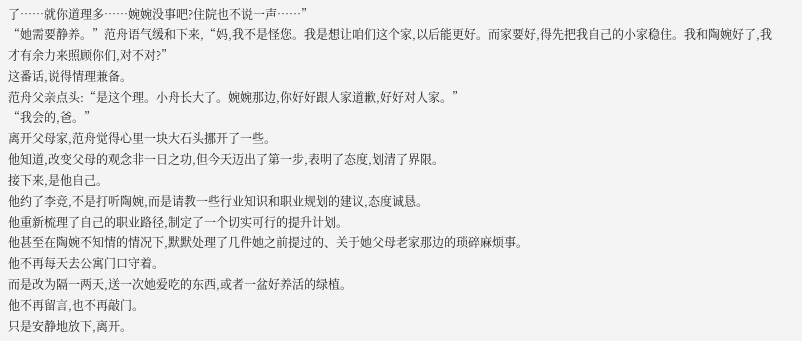了……就你道理多……婉婉没事吧?住院也不说一声……”
“她需要静养。”范舟语气缓和下来,“妈,我不是怪您。我是想让咱们这个家,以后能更好。而家要好,得先把我自己的小家稳住。我和陶婉好了,我才有余力来照顾你们,对不对?”
这番话,说得情理兼备。
范舟父亲点头:“是这个理。小舟长大了。婉婉那边,你好好跟人家道歉,好好对人家。”
“我会的,爸。”
离开父母家,范舟觉得心里一块大石头挪开了一些。
他知道,改变父母的观念非一日之功,但今天迈出了第一步,表明了态度,划清了界限。
接下来,是他自己。
他约了李竞,不是打听陶婉,而是请教一些行业知识和职业规划的建议,态度诚恳。
他重新梳理了自己的职业路径,制定了一个切实可行的提升计划。
他甚至在陶婉不知情的情况下,默默处理了几件她之前提过的、关于她父母老家那边的琐碎麻烦事。
他不再每天去公寓门口守着。
而是改为隔一两天,送一次她爱吃的东西,或者一盆好养活的绿植。
他不再留言,也不再敲门。
只是安静地放下,离开。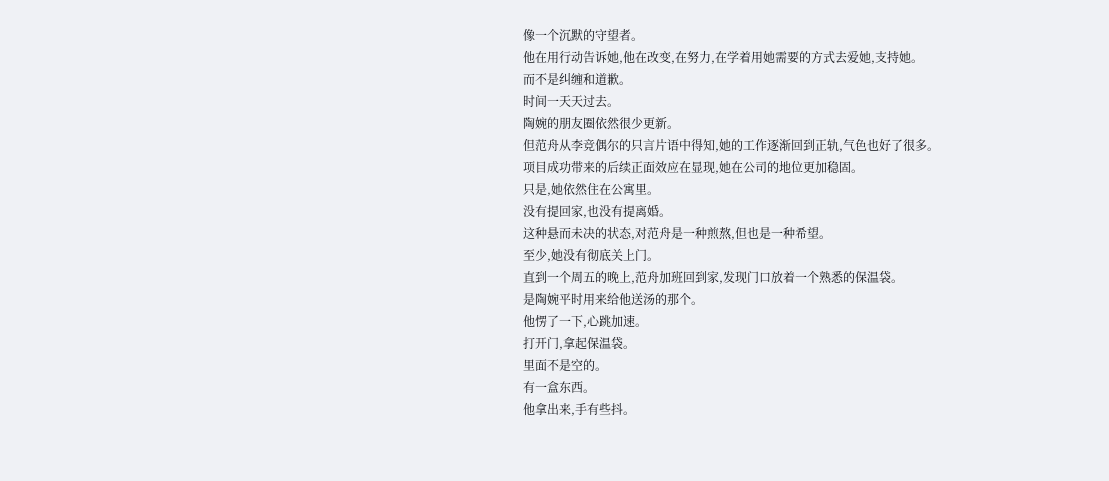像一个沉默的守望者。
他在用行动告诉她,他在改变,在努力,在学着用她需要的方式去爱她,支持她。
而不是纠缠和道歉。
时间一天天过去。
陶婉的朋友圈依然很少更新。
但范舟从李竞偶尔的只言片语中得知,她的工作逐渐回到正轨,气色也好了很多。
项目成功带来的后续正面效应在显现,她在公司的地位更加稳固。
只是,她依然住在公寓里。
没有提回家,也没有提离婚。
这种悬而未决的状态,对范舟是一种煎熬,但也是一种希望。
至少,她没有彻底关上门。
直到一个周五的晚上,范舟加班回到家,发现门口放着一个熟悉的保温袋。
是陶婉平时用来给他送汤的那个。
他愣了一下,心跳加速。
打开门,拿起保温袋。
里面不是空的。
有一盒东西。
他拿出来,手有些抖。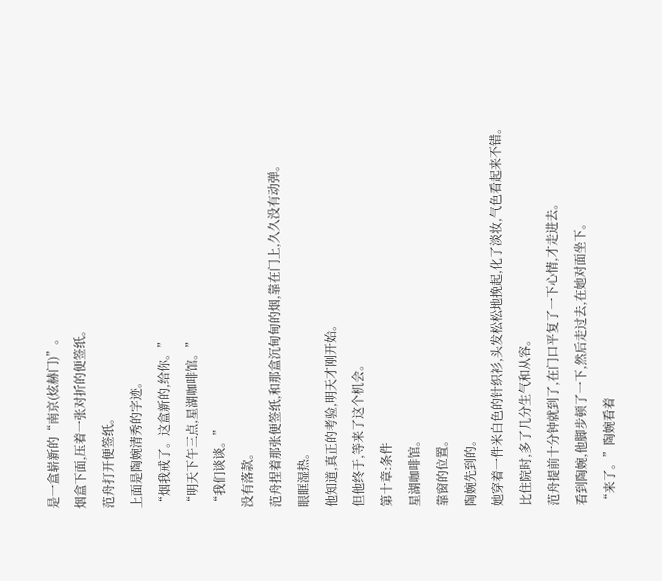是一盒崭新的“南京(炫赫门)”。
烟盒下面,压着一张对折的便签纸。
范舟打开便签纸。
上面是陶婉清秀的字迹。
“烟我戒了。这盒新的,给你。”
“明天下午三点,星湖咖啡馆。”
“我们谈谈。”
没有落款。
范舟捏着那张便签纸,和那盒沉甸甸的烟,靠在门上,久久没有动弹。
眼眶湿热。
他知道,真正的考验,明天才刚开始。
但他终于,等来了这个机会。
第十章:条件
星湖咖啡馆。
靠窗的位置。
陶婉先到的。
她穿着一件米白色的针织衫,头发松松地挽起,化了淡妆,气色看起来不错。
比住院时,多了几分生气和从容。
范舟提前十分钟就到了,在门口平复了一下心情,才走进去。
看到陶婉,他脚步顿了一下,然后走过去,在她对面坐下。
“来了。”陶婉看着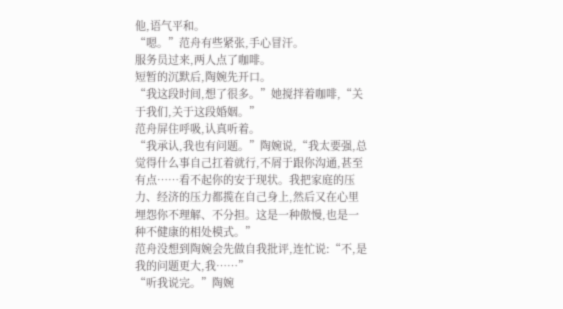他,语气平和。
“嗯。”范舟有些紧张,手心冒汗。
服务员过来,两人点了咖啡。
短暂的沉默后,陶婉先开口。
“我这段时间,想了很多。”她搅拌着咖啡,“关于我们,关于这段婚姻。”
范舟屏住呼吸,认真听着。
“我承认,我也有问题。”陶婉说,“我太要强,总觉得什么事自己扛着就行,不屑于跟你沟通,甚至有点……看不起你的安于现状。我把家庭的压力、经济的压力都揽在自己身上,然后又在心里埋怨你不理解、不分担。这是一种傲慢,也是一种不健康的相处模式。”
范舟没想到陶婉会先做自我批评,连忙说:“不,是我的问题更大,我……”
“听我说完。”陶婉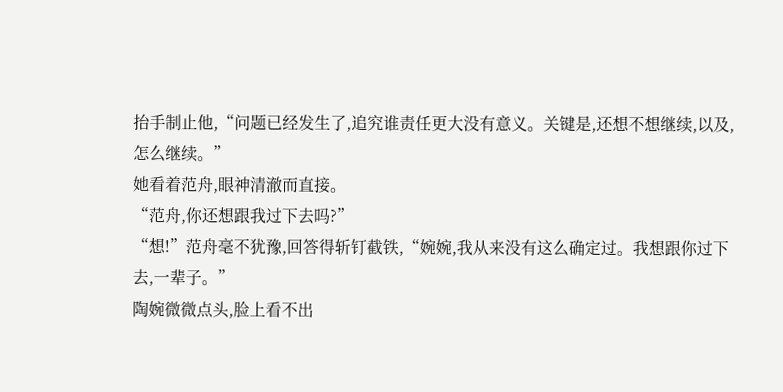抬手制止他,“问题已经发生了,追究谁责任更大没有意义。关键是,还想不想继续,以及,怎么继续。”
她看着范舟,眼神清澈而直接。
“范舟,你还想跟我过下去吗?”
“想!”范舟毫不犹豫,回答得斩钉截铁,“婉婉,我从来没有这么确定过。我想跟你过下去,一辈子。”
陶婉微微点头,脸上看不出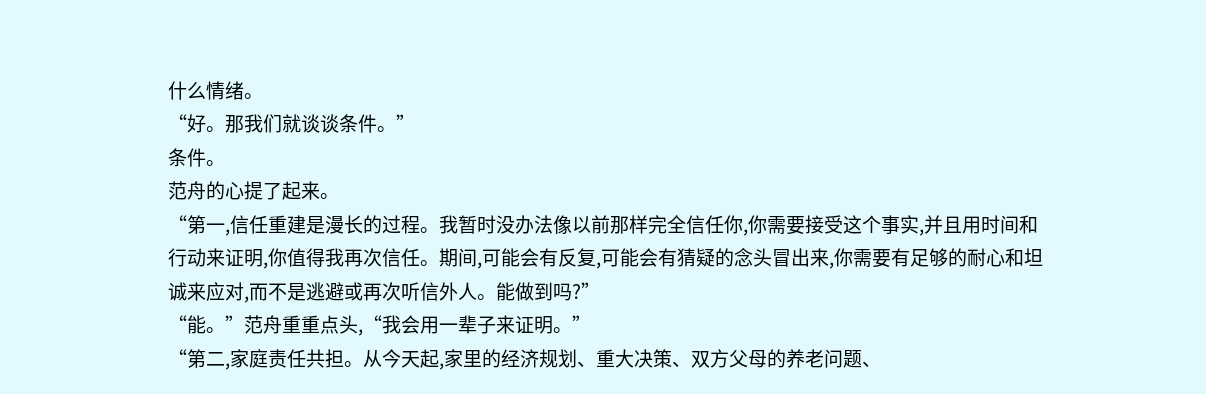什么情绪。
“好。那我们就谈谈条件。”
条件。
范舟的心提了起来。
“第一,信任重建是漫长的过程。我暂时没办法像以前那样完全信任你,你需要接受这个事实,并且用时间和行动来证明,你值得我再次信任。期间,可能会有反复,可能会有猜疑的念头冒出来,你需要有足够的耐心和坦诚来应对,而不是逃避或再次听信外人。能做到吗?”
“能。”范舟重重点头,“我会用一辈子来证明。”
“第二,家庭责任共担。从今天起,家里的经济规划、重大决策、双方父母的养老问题、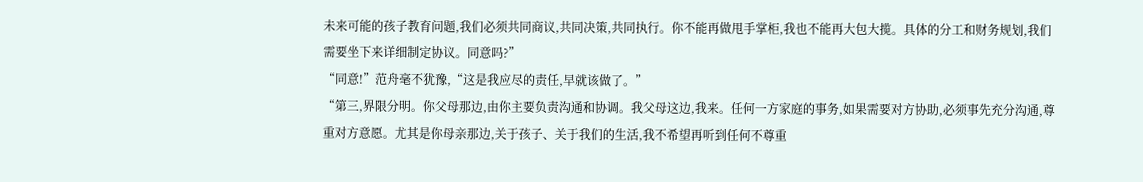未来可能的孩子教育问题,我们必须共同商议,共同决策,共同执行。你不能再做甩手掌柜,我也不能再大包大揽。具体的分工和财务规划,我们需要坐下来详细制定协议。同意吗?”
“同意!”范舟毫不犹豫,“这是我应尽的责任,早就该做了。”
“第三,界限分明。你父母那边,由你主要负责沟通和协调。我父母这边,我来。任何一方家庭的事务,如果需要对方协助,必须事先充分沟通,尊重对方意愿。尤其是你母亲那边,关于孩子、关于我们的生活,我不希望再听到任何不尊重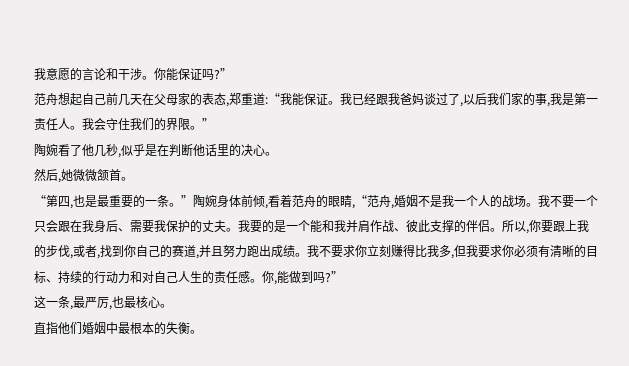我意愿的言论和干涉。你能保证吗?”
范舟想起自己前几天在父母家的表态,郑重道:“我能保证。我已经跟我爸妈谈过了,以后我们家的事,我是第一责任人。我会守住我们的界限。”
陶婉看了他几秒,似乎是在判断他话里的决心。
然后,她微微颔首。
“第四,也是最重要的一条。”陶婉身体前倾,看着范舟的眼睛,“范舟,婚姻不是我一个人的战场。我不要一个只会跟在我身后、需要我保护的丈夫。我要的是一个能和我并肩作战、彼此支撑的伴侣。所以,你要跟上我的步伐,或者,找到你自己的赛道,并且努力跑出成绩。我不要求你立刻赚得比我多,但我要求你必须有清晰的目标、持续的行动力和对自己人生的责任感。你,能做到吗?”
这一条,最严厉,也最核心。
直指他们婚姻中最根本的失衡。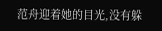范舟迎着她的目光,没有躲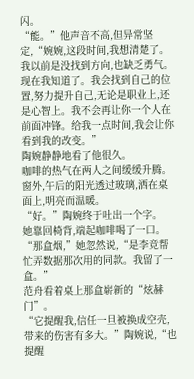闪。
“能。”他声音不高,但异常坚定,“婉婉,这段时间,我想清楚了。我以前是没找到方向,也缺乏勇气。现在我知道了。我会找到自己的位置,努力提升自己,无论是职业上,还是心智上。我不会再让你一个人在前面冲锋。给我一点时间,我会让你看到我的改变。”
陶婉静静地看了他很久。
咖啡的热气在两人之间缓缓升腾。
窗外,午后的阳光透过玻璃,洒在桌面上,明亮而温暖。
“好。”陶婉终于吐出一个字。
她靠回椅背,端起咖啡喝了一口。
“那盒烟,”她忽然说,“是李竞帮忙弄数据那次用的同款。我留了一盒。”
范舟看着桌上那盒崭新的“炫赫门”。
“它提醒我,信任一旦被换成空壳,带来的伤害有多大。”陶婉说,“也提醒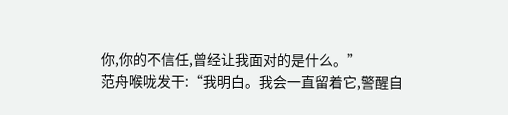你,你的不信任,曾经让我面对的是什么。”
范舟喉咙发干:“我明白。我会一直留着它,警醒自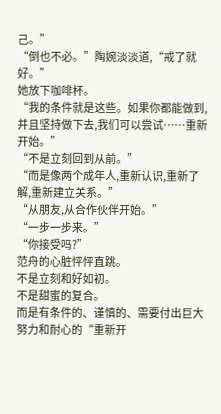己。”
“倒也不必。”陶婉淡淡道,“戒了就好。”
她放下咖啡杯。
“我的条件就是这些。如果你都能做到,并且坚持做下去,我们可以尝试……重新开始。”
“不是立刻回到从前。”
“而是像两个成年人,重新认识,重新了解,重新建立关系。”
“从朋友,从合作伙伴开始。”
“一步一步来。”
“你接受吗?”
范舟的心脏怦怦直跳。
不是立刻和好如初。
不是甜蜜的复合。
而是有条件的、谨慎的、需要付出巨大努力和耐心的“重新开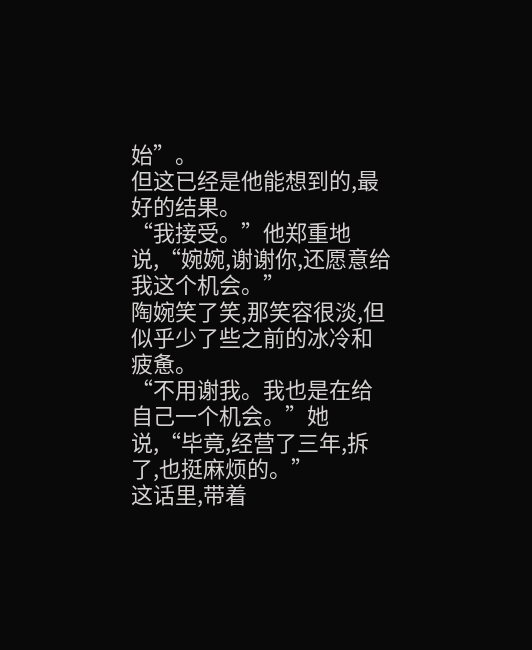始”。
但这已经是他能想到的,最好的结果。
“我接受。”他郑重地说,“婉婉,谢谢你,还愿意给我这个机会。”
陶婉笑了笑,那笑容很淡,但似乎少了些之前的冰冷和疲惫。
“不用谢我。我也是在给自己一个机会。”她说,“毕竟,经营了三年,拆了,也挺麻烦的。”
这话里,带着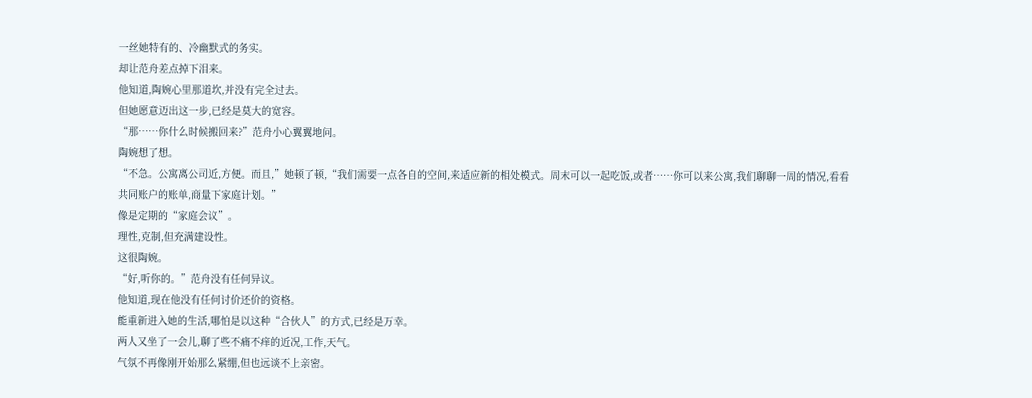一丝她特有的、冷幽默式的务实。
却让范舟差点掉下泪来。
他知道,陶婉心里那道坎,并没有完全过去。
但她愿意迈出这一步,已经是莫大的宽容。
“那……你什么时候搬回来?”范舟小心翼翼地问。
陶婉想了想。
“不急。公寓离公司近,方便。而且,”她顿了顿,“我们需要一点各自的空间,来适应新的相处模式。周末可以一起吃饭,或者……你可以来公寓,我们聊聊一周的情况,看看共同账户的账单,商量下家庭计划。”
像是定期的“家庭会议”。
理性,克制,但充满建设性。
这很陶婉。
“好,听你的。”范舟没有任何异议。
他知道,现在他没有任何讨价还价的资格。
能重新进入她的生活,哪怕是以这种“合伙人”的方式,已经是万幸。
两人又坐了一会儿,聊了些不痛不痒的近况,工作,天气。
气氛不再像刚开始那么紧绷,但也远谈不上亲密。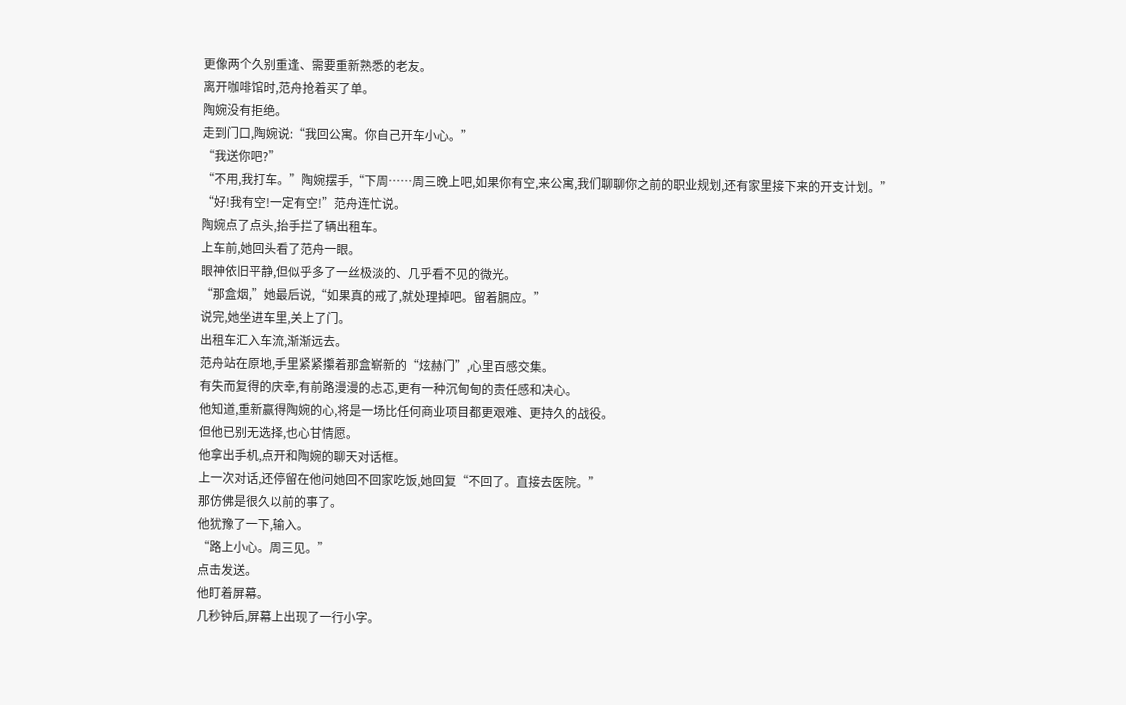更像两个久别重逢、需要重新熟悉的老友。
离开咖啡馆时,范舟抢着买了单。
陶婉没有拒绝。
走到门口,陶婉说:“我回公寓。你自己开车小心。”
“我送你吧?”
“不用,我打车。”陶婉摆手,“下周……周三晚上吧,如果你有空,来公寓,我们聊聊你之前的职业规划,还有家里接下来的开支计划。”
“好!我有空!一定有空!”范舟连忙说。
陶婉点了点头,抬手拦了辆出租车。
上车前,她回头看了范舟一眼。
眼神依旧平静,但似乎多了一丝极淡的、几乎看不见的微光。
“那盒烟,”她最后说,“如果真的戒了,就处理掉吧。留着膈应。”
说完,她坐进车里,关上了门。
出租车汇入车流,渐渐远去。
范舟站在原地,手里紧紧攥着那盒崭新的“炫赫门”,心里百感交集。
有失而复得的庆幸,有前路漫漫的忐忑,更有一种沉甸甸的责任感和决心。
他知道,重新赢得陶婉的心,将是一场比任何商业项目都更艰难、更持久的战役。
但他已别无选择,也心甘情愿。
他拿出手机,点开和陶婉的聊天对话框。
上一次对话,还停留在他问她回不回家吃饭,她回复“不回了。直接去医院。”
那仿佛是很久以前的事了。
他犹豫了一下,输入。
“路上小心。周三见。”
点击发送。
他盯着屏幕。
几秒钟后,屏幕上出现了一行小字。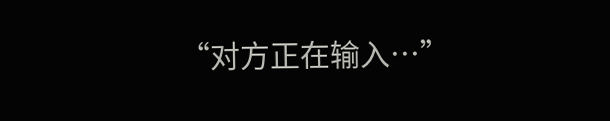“对方正在输入…”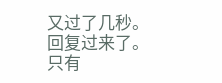又过了几秒。
回复过来了。
只有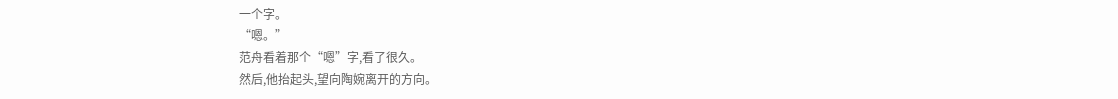一个字。
“嗯。”
范舟看着那个“嗯”字,看了很久。
然后,他抬起头,望向陶婉离开的方向。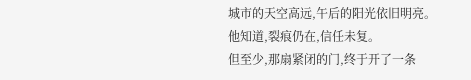城市的天空高远,午后的阳光依旧明亮。
他知道,裂痕仍在,信任未复。
但至少,那扇紧闭的门,终于开了一条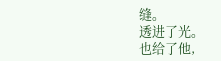缝。
透进了光。
也给了他,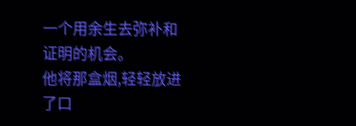一个用余生去弥补和证明的机会。
他将那盒烟,轻轻放进了口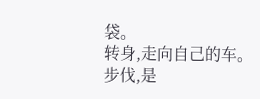袋。
转身,走向自己的车。
步伐,是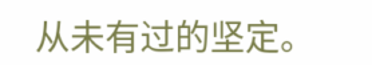从未有过的坚定。